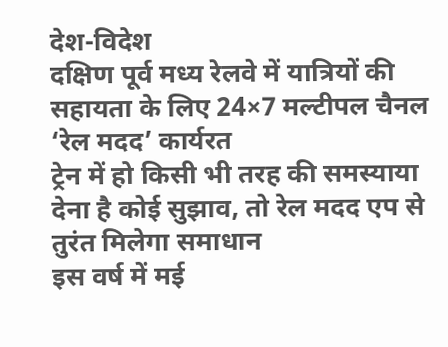देश-विदेश
दक्षिण पूर्व मध्य रेलवे में यात्रियों की सहायता के लिए 24×7 मल्टीपल चैनल ‘रेल मदद’ कार्यरत
ट्रेन में हो किसी भी तरह की समस्याया देना है कोई सुझाव, तो रेल मदद एप से तुरंत मिलेगा समाधान
इस वर्ष में मई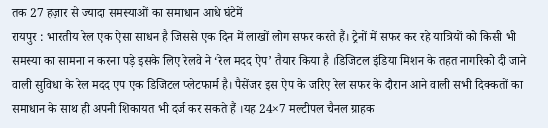तक 27 हज़ार से ज्यादा समस्याओं का समाधान आधे घंटेमें
रायपुर : भारतीय रेल एक ऐसा साधन है जिससे एक दिन में लाखों लोग सफर करते हैं। ट्रेनों में सफर कर रहे यात्रियों को किसी भी समस्या का सामना न करना पड़े इसके लिए रेलवे ने ‘रेल मदद ऐप’ तैयार किया है ।डिजिटल इंडिया मिशन के तहत नागरिको दी जाने वाली सुविधा के रेल मदद एप एक डिजिटल प्लेटफार्म है। पैसेंजर इस ऐप के जरिए रेल सफर के दौरान आने वाली सभी दिक्कतों का समाधान के साथ ही अपनी शिकायत भी दर्ज कर सकते हैं ।यह 24×7 मल्टीपल चैनल ग्राहक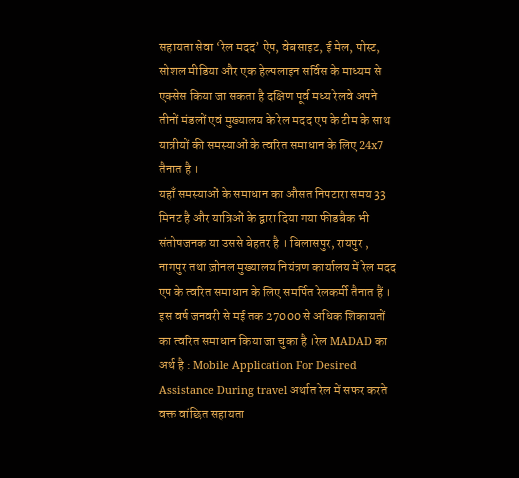सहायता सेवा ‘रेल मदद’ ऐप, वेबसाइट, ई मेल, पोस्ट, सोशल मीडिया और एक हेल्पलाइन सर्विस के माध्यम से एक्सेस किया जा सकता है दक्षिण पूर्व मध्य रेलवे अपने तीनों मंडलों एवं मुख्यालय के रेल मदद एप के टीम के साथ यात्रीयों की समस्याओं के त्वरित समाधान के लिए 24x7 तैनात है ।
यहाँ समस्याओं के समाधान का औसत निपटारा समय 33 मिनट है और यात्रिओं के द्वारा दिया गया फीडबैक भी संतोषजनक या उससे बेहतर है । बिलासपुर, रायपुर , नागपुर तथा ज़ोनल मुख्यालय नियंत्रण कार्यालय में रेल मदद एप के त्वरित समाधान के लिए समर्पित रेलकर्मी तैनात हैं । इस वर्ष जनवरी से मई तक 27000 से अधिक शिकायतों का त्वरित समाधान किया जा चुका है ।रेल MADAD का अर्थ है : Mobile Application For Desired Assistance During travel अर्थात रेल में सफर करते वक्त वांछित सहायता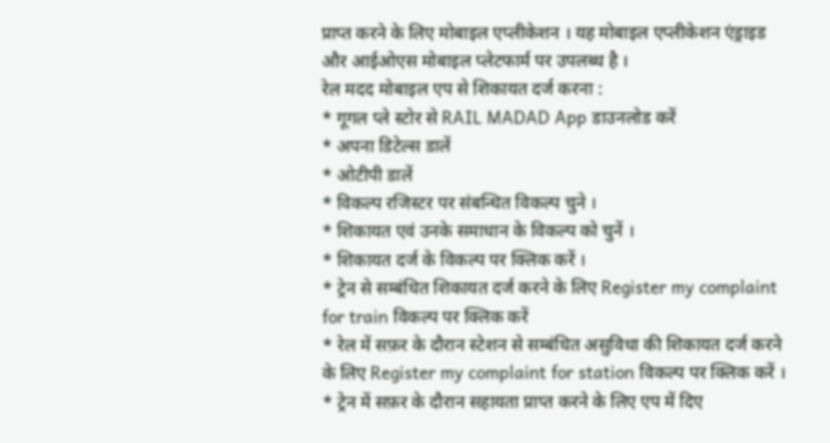प्राप्त करने के लिए मोबाइल एप्लीकेशन । यह मोबाइल एप्लीकेशन एंड्राइड और आईओएस मोबाइल प्लेटफार्म पर उपलब्ध है ।
रेल मदद मोबाइल एप से शिकायत दर्ज करना :
* गूगल प्ले स्टोर से RAIL MADAD App डाउनलोड करें
* अपना डिटेल्स डालें
* ओटीपी डालें
* विकल्प रजिस्टर पर संबन्धित विकल्प चुने ।
* शिकायत एवं उनके समाधान के विकल्प को चुनें ।
* शिकायत दर्ज के विकल्प पर क्लिक करें ।
* ट्रेन से सम्बंधित शिकायत दर्ज करने के लिए Register my complaint for train विकल्प पर क्लिक करें
* रेल में सफ़र के दौरान स्टेशन से सम्बंधित असुविधा की शिकायत दर्ज करने के लिए Register my complaint for station विकल्प पर क्लिक करें ।
* ट्रेन में सफ़र के दौरान सहायता प्राप्त करने के लिए एप में दिए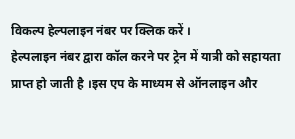विकल्प हेल्पलाइन नंबर पर क्लिक करें ।
हेल्पलाइन नंबर द्वारा कॉल करने पर ट्रेन में यात्री को सहायता प्राप्त हो जाती है ।इस एप के माध्यम से ऑनलाइन और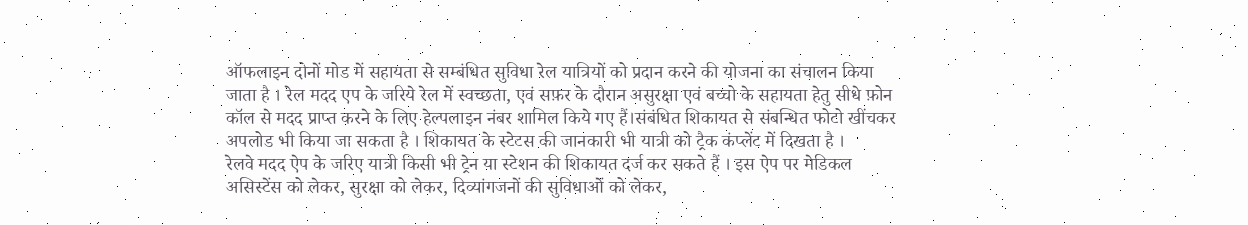ऑफलाइन दोनों मोड में सहायता से सम्बंधित सुविधा रेल यात्रियों को प्रदान करने की योजना का संचालन किया जाता है । रेल मदद एप के जरिये रेल में स्वच्छता, एवं सफ़र के दौरान असुरक्षा एवं बच्चो के सहायता हेतु सीधे फ़ोन कॉल से मदद प्राप्त करने के लिए हेल्पलाइन नंबर शामिल किये गए हैं।संबंधित शिकायत से संबन्धित फोटो खींचकर अपलोड भी किया जा सकता है । शिकायत के स्टेटस की जानकारी भी यात्री को ट्रैक कंप्लेंट में दिखता है ।
रेलवे मदद ऐप के जरिए यात्री किसी भी ट्रेन या स्टेशन की शिकायत दर्ज कर सकते हैं । इस ऐप पर मेडिकल असिस्टेंस को लेकर, सुरक्षा को लेकर, दिव्यांगजनों की सुविधाओं को लेकर,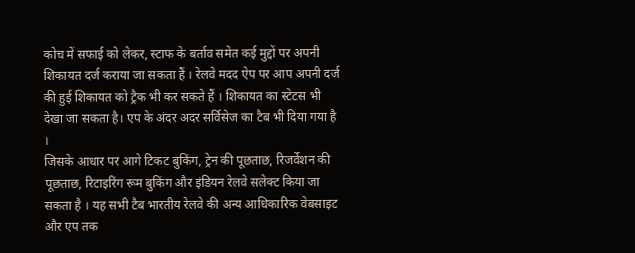कोच में सफाई को लेकर, स्टाफ के बर्ताव समेत कई मुद्दों पर अपनी शिकायत दर्ज कराया जा सकता हैं । रेलवे मदद ऐप पर आप अपनी दर्ज की हुई शिकायत को ट्रैक भी कर सकते हैं । शिकायत का स्टेटस भी देखा जा सकता है। एप के अंदर अदर सर्विसेज का टैब भी दिया गया है ।
जिसके आधार पर आगे टिकट बुकिंग, ट्रेन की पूछताछ, रिजर्वेशन की पूछताछ, रिटाइरिंग रूम बुकिंग और इंडियन रेलवे सलेक्ट किया जा सकता है । यह सभी टैब भारतीय रेलवे की अन्य आधिकारिक वेबसाइट और एप तक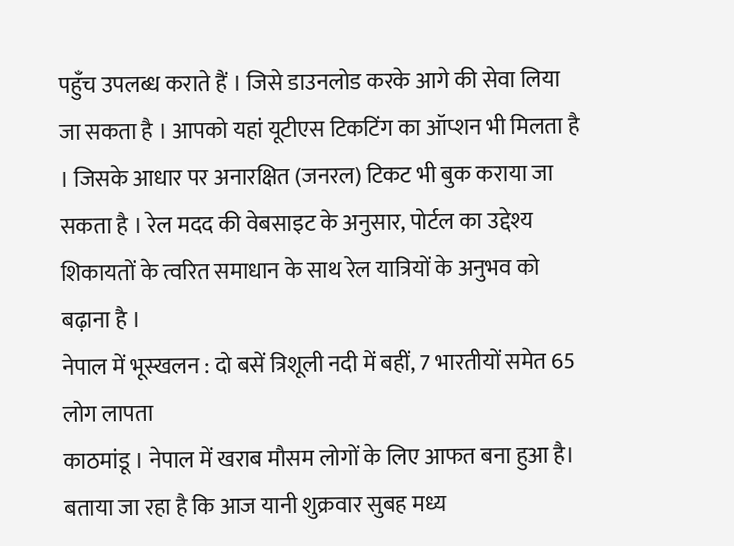पहुँच उपलब्ध कराते हैं । जिसे डाउनलोड करके आगे की सेवा लिया जा सकता है । आपको यहां यूटीएस टिकटिंग का ऑप्शन भी मिलता है । जिसके आधार पर अनारक्षित (जनरल) टिकट भी बुक कराया जा सकता है । रेल मदद की वेबसाइट के अनुसार, पोर्टल का उद्देश्य शिकायतों के त्वरित समाधान के साथ रेल यात्रियों के अनुभव को बढ़ाना है ।
नेपाल में भूस्खलन : दो बसें त्रिशूली नदी में बहीं, 7 भारतीयों समेत 65 लोग लापता
काठमांडू । नेपाल में खराब मौसम लोगों के लिए आफत बना हुआ है। बताया जा रहा है कि आज यानी शुक्रवार सुबह मध्य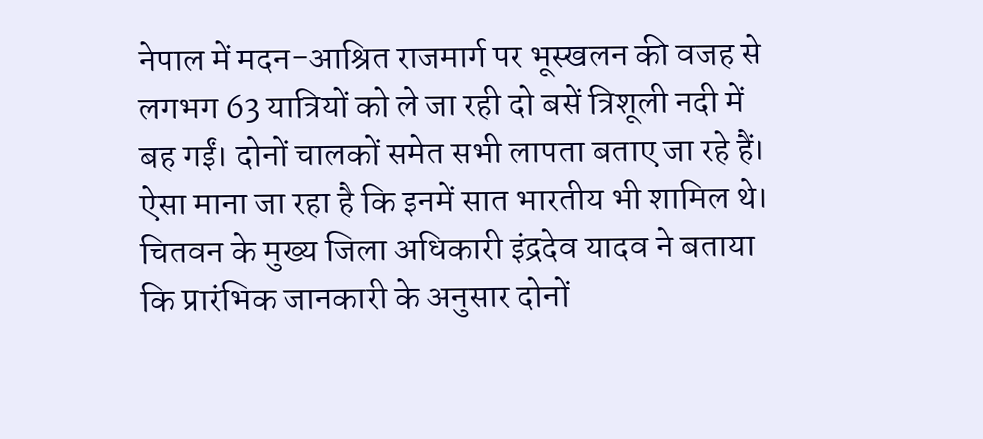नेपाल में मदन-आश्रित राजमार्ग पर भूस्खलन की वजह से लगभग 63 यात्रियों को ले जा रही दो बसें त्रिशूली नदी में बह गईं। दोनों चालकों समेत सभी लापता बताए जा रहे हैं। ऐसा माना जा रहा है कि इनमें सात भारतीय भी शामिल थे।
चितवन के मुख्य जिला अधिकारी इंद्रदेव यादव ने बताया कि प्रारंभिक जानकारी के अनुसार दोनों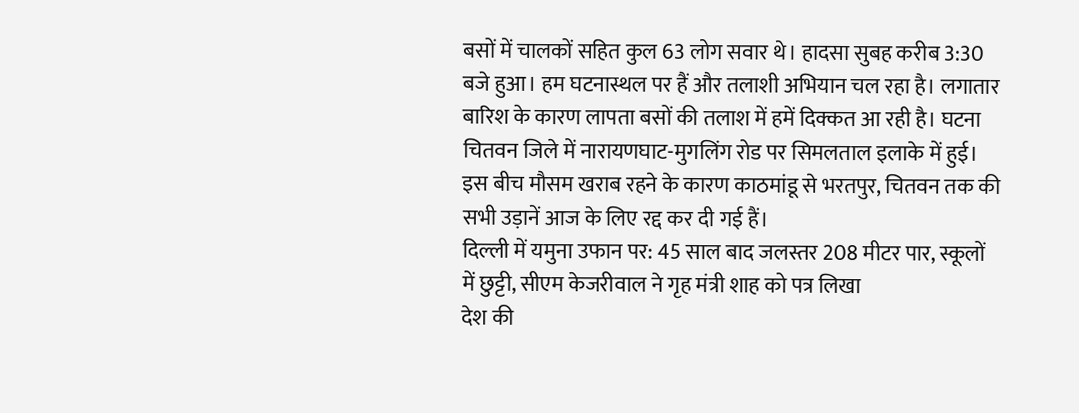बसों में चालकों सहित कुल 63 लोग सवार थे। हादसा सुबह करीब 3:30 बजे हुआ। हम घटनास्थल पर हैं और तलाशी अभियान चल रहा है। लगातार बारिश के कारण लापता बसों की तलाश में हमें दिक्कत आ रही है। घटना चितवन जिले में नारायणघाट-मुगलिंग रोड पर सिमलताल इलाके में हुई। इस बीच मौसम खराब रहने के कारण काठमांडू से भरतपुर, चितवन तक की सभी उड़ानें आज के लिए रद्द कर दी गई हैं।
दिल्ली में यमुना उफान पर: 45 साल बाद जलस्तर 208 मीटर पार, स्कूलों में छुट्टी, सीएम केजरीवाल ने गृह मंत्री शाह को पत्र लिखा
देश की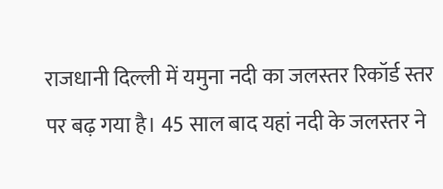राजधानी दिल्ली में यमुना नदी का जलस्तर रिकॉर्ड स्तर पर बढ़ गया है। 45 साल बाद यहां नदी के जलस्तर ने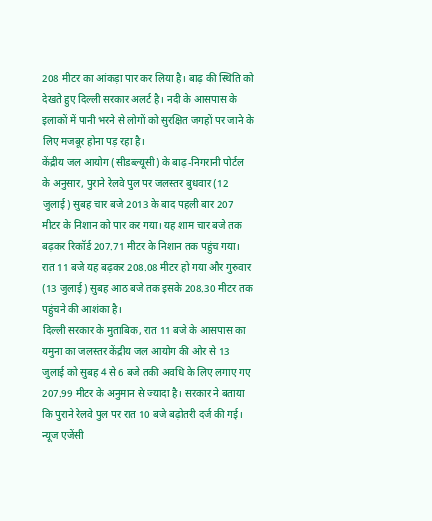208 मीटर का आंकड़ा पार कर लिया है। बाढ़ की स्थिति को देखते हुए दिल्ली सरकार अलर्ट है। नदी के आसपास के इलाकों में पानी भरने से लोगों को सुरक्षित जगहों पर जाने के लिए मजबूर होना पड़ रहा है।
केंद्रीय जल आयोग (सीडब्ल्यूसी) के बाढ़-निगरानी पोर्टल के अनुसार, पुराने रेलवे पुल पर जलस्तर बुधवार (12 जुलाई) सुबह चार बजे 2013 के बाद पहली बार 207 मीटर के निशान को पार कर गया। यह शाम चार बजे तक बढ़कर रिकॉर्ड 207.71 मीटर के निशान तक पहुंच गया। रात 11 बजे यह बढ़कर 208.08 मीटर हो गया और गुरुवार (13 जुलाई) सुबह आठ बजे तक इसके 208.30 मीटर तक पहुंचने की आशंका है।
दिल्ली सरकार के मुताबिक, रात 11 बजे के आसपास का यमुना का जलस्तर केंद्रीय जल आयोग की ओर से 13 जुलाई को सुबह 4 से 6 बजे तकी अवधि के लिए लगाए गए 207.99 मीटर के अनुमान से ज्यादा है। सरकार ने बताया कि पुराने रेलवे पुल पर रात 10 बजे बढ़ोतरी दर्ज की गई। न्यूज एजेंसी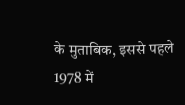के मुताबिक, इससे पहले 1978 में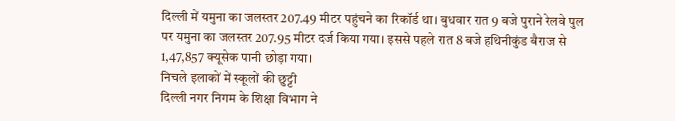दिल्ली में यमुना का जलस्तर 207.49 मीटर पहुंचने का रिकॉर्ड था। बुधवार रात 9 बजे पुराने रेलवे पुल पर यमुना का जलस्तर 207.95 मीटर दर्ज किया गया। इससे पहले रात 8 बजे हथिनीकुंड बैराज से 1,47,857 क्यूसेक पानी छोड़ा गया।
निचले इलाकों में स्कूलों की छुट्टी
दिल्ली नगर निगम के शिक्षा विभाग ने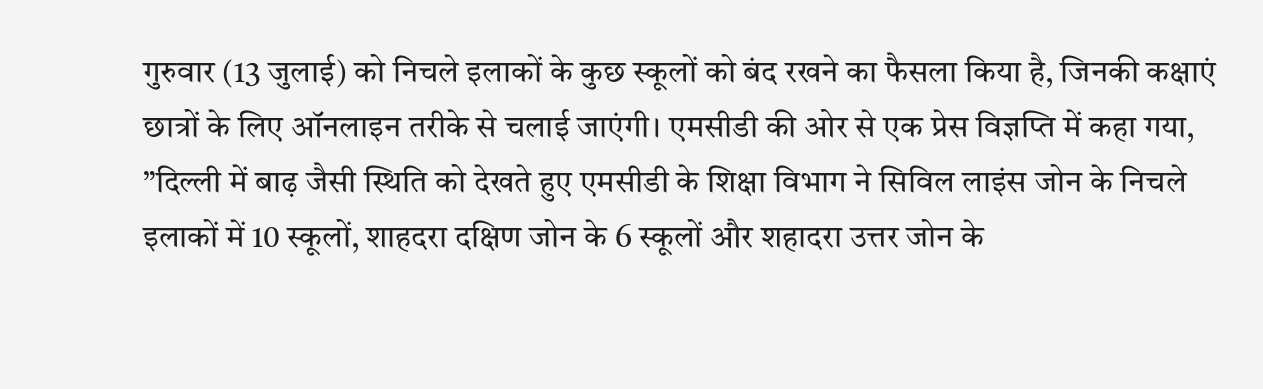गुरुवार (13 जुलाई) को निचले इलाकों के कुछ स्कूलों को बंद रखने का फैसला किया है, जिनकी कक्षाएं छात्रों के लिए ऑनलाइन तरीके से चलाई जाएंगी। एमसीडी की ओर से एक प्रेस विज्ञप्ति में कहा गया, ”दिल्ली में बाढ़ जैसी स्थिति को देखते हुए एमसीडी के शिक्षा विभाग ने सिविल लाइंस जोन के निचले इलाकों में 10 स्कूलों, शाहदरा दक्षिण जोन के 6 स्कूलों और शहादरा उत्तर जोन के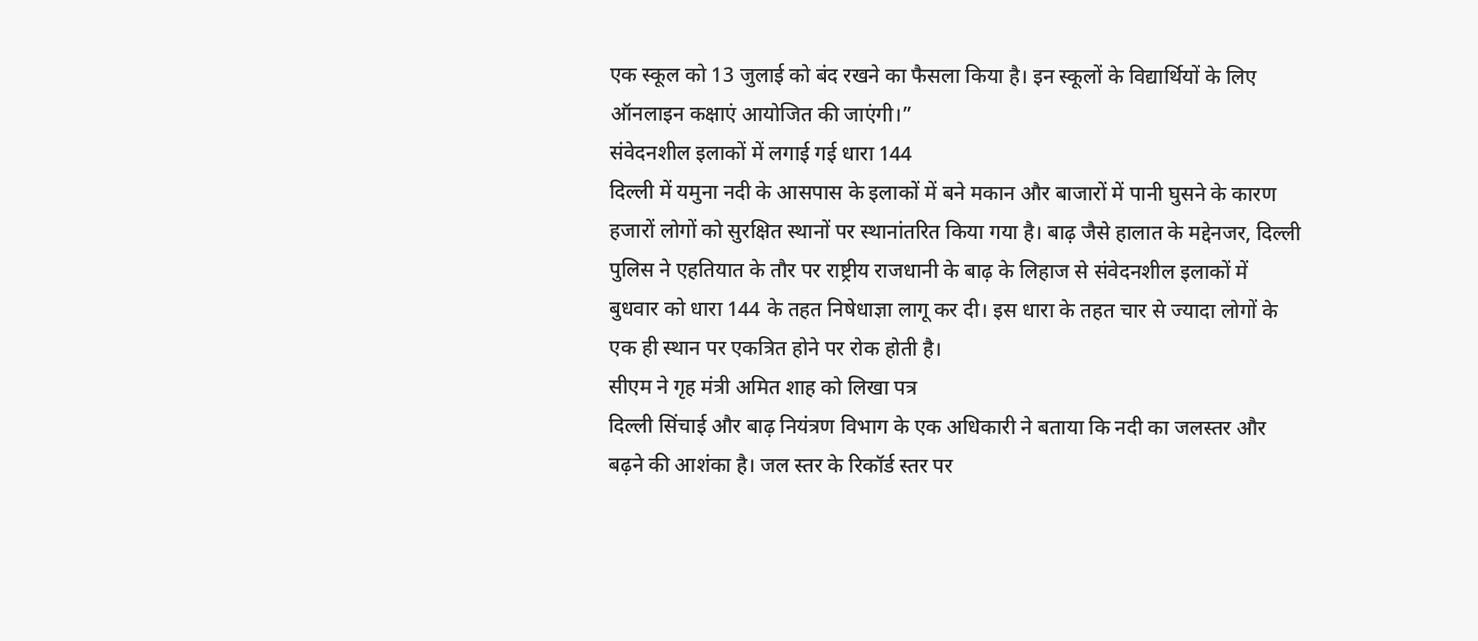एक स्कूल को 13 जुलाई को बंद रखने का फैसला किया है। इन स्कूलों के विद्यार्थियों के लिए ऑनलाइन कक्षाएं आयोजित की जाएंगी।”
संवेदनशील इलाकों में लगाई गई धारा 144
दिल्ली में यमुना नदी के आसपास के इलाकों में बने मकान और बाजारों में पानी घुसने के कारण हजारों लोगों को सुरक्षित स्थानों पर स्थानांतरित किया गया है। बाढ़ जैसे हालात के मद्देनजर, दिल्ली पुलिस ने एहतियात के तौर पर राष्ट्रीय राजधानी के बाढ़ के लिहाज से संवेदनशील इलाकों में बुधवार को धारा 144 के तहत निषेधाज्ञा लागू कर दी। इस धारा के तहत चार से ज्यादा लोगों के एक ही स्थान पर एकत्रित होने पर रोक होती है।
सीएम ने गृह मंत्री अमित शाह को लिखा पत्र
दिल्ली सिंचाई और बाढ़ नियंत्रण विभाग के एक अधिकारी ने बताया कि नदी का जलस्तर और बढ़ने की आशंका है। जल स्तर के रिकॉर्ड स्तर पर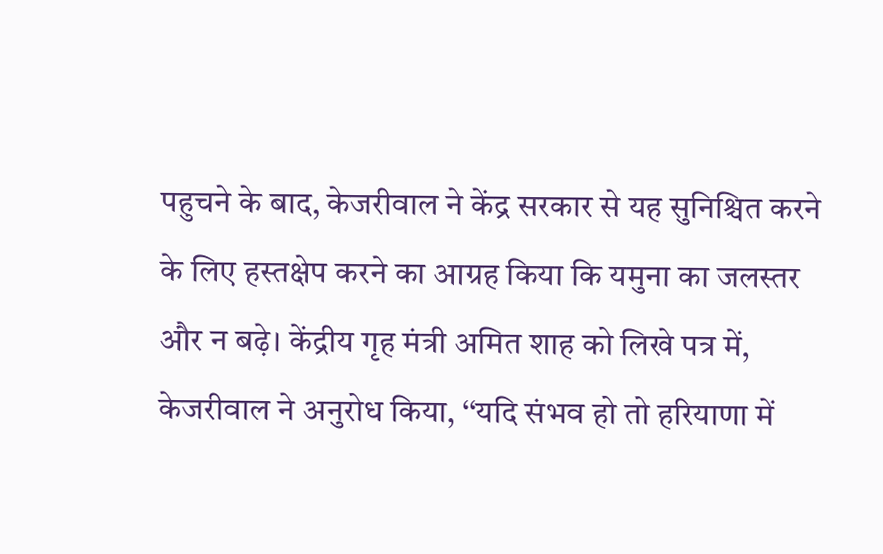पहुचने के बाद, केजरीवाल ने केंद्र सरकार से यह सुनिश्चित करने के लिए हस्तक्षेप करने का आग्रह किया कि यमुना का जलस्तर और न बढ़े। केंद्रीय गृह मंत्री अमित शाह को लिखे पत्र में, केजरीवाल ने अनुरोध किया, ‘‘यदि संभव हो तो हरियाणा में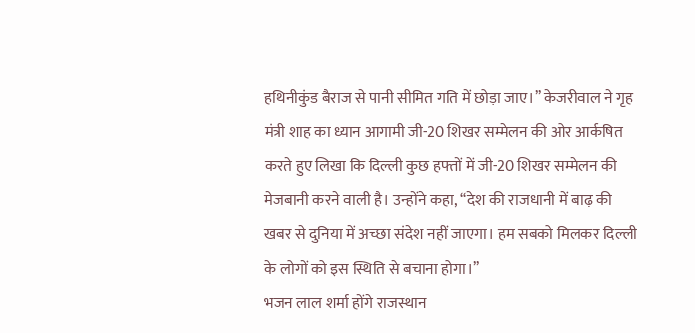हथिनीकुंड बैराज से पानी सीमित गति में छोड़ा जाए।’’ केजरीवाल ने गृह मंत्री शाह का ध्यान आगामी जी-20 शिखर सम्मेलन की ओर आर्कषित करते हुए लिखा कि दिल्ली कुछ हफ्तों में जी-20 शिखर सम्मेलन की मेजबानी करने वाली है। उन्होंने कहा, ‘‘देश की राजधानी में बाढ़ की खबर से दुनिया में अच्छा संदेश नहीं जाएगा। हम सबको मिलकर दिल्ली के लोगों को इस स्थिति से बचाना होगा।’’
भजन लाल शर्मा होंगे राजस्थान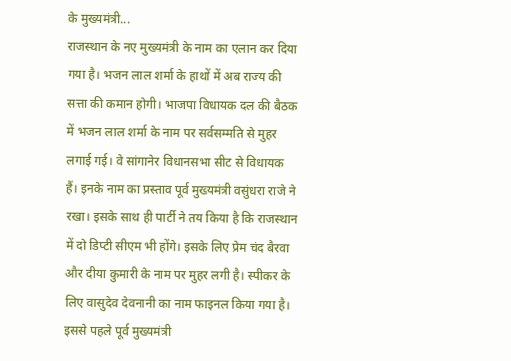के मुख्यमंत्री...
राजस्थान के नए मुख्यमंत्री के नाम का एलान कर दिया गया है। भजन लाल शर्मा के हाथों में अब राज्य की सत्ता की कमान होगी। भाजपा विधायक दल की बैठक में भजन लाल शर्मा के नाम पर सर्वसम्मति से मुहर लगाई गई। वे सांगानेर विधानसभा सीट से विधायक हैं। इनके नाम का प्रस्ताव पूर्व मुख्यमंत्री वसुंधरा राजे ने रखा। इसके साथ ही पार्टी ने तय किया है कि राजस्थान में दो डिप्टी सीएम भी होंगे। इसके लिए प्रेम चंद बैरवा और दीया कुमारी के नाम पर मुहर लगी है। स्पीकर के लिए वासुदेव देवनानी का नाम फाइनल किया गया है।
इससे पहले पूर्व मुख्यमंत्री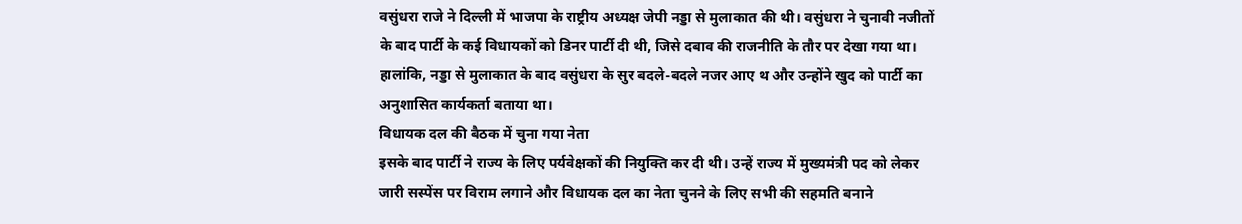वसुंधरा राजे ने दिल्ली में भाजपा के राष्ट्रीय अध्यक्ष जेपी नड्डा से मुलाकात की थी। वसुंधरा ने चुनावी नजीतों के बाद पार्टी के कई विधायकों को डिनर पार्टी दी थी, जिसे दबाव की राजनीति के तौर पर देखा गया था। हालांकि, नड्डा से मुलाकात के बाद वसुंधरा के सुर बदले-बदले नजर आए थ और उन्होंने खुद को पार्टी का अनुशासित कार्यकर्ता बताया था।
विधायक दल की बैठक में चुना गया नेता
इसके बाद पार्टी ने राज्य के लिए पर्यवेक्षकों की नियुक्ति कर दी थी। उन्हें राज्य में मुख्यमंत्री पद को लेकर जारी सस्पेंस पर विराम लगाने और विधायक दल का नेता चुनने के लिए सभी की सहमति बनाने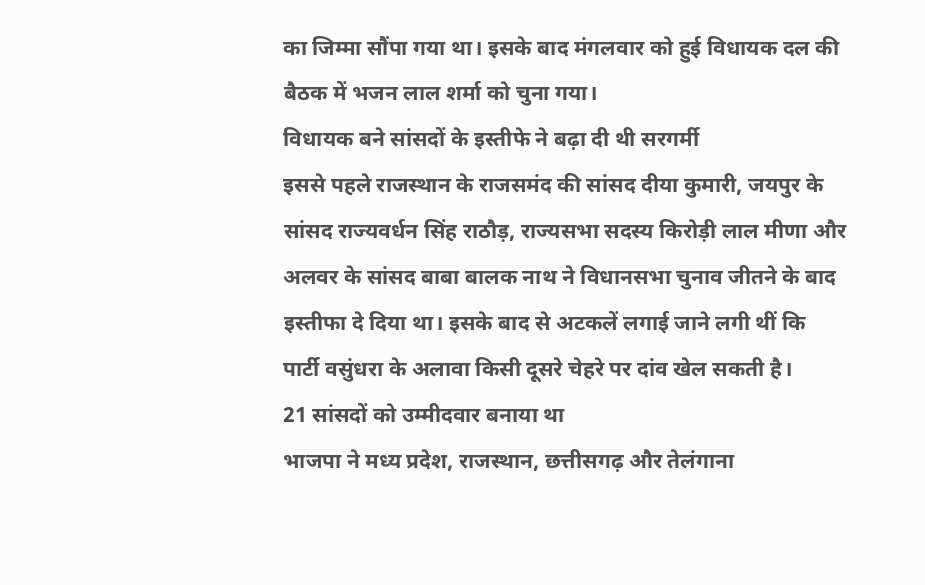का जिम्मा सौंपा गया था। इसके बाद मंगलवार को हुई विधायक दल की बैठक में भजन लाल शर्मा को चुना गया।
विधायक बने सांसदों के इस्तीफे ने बढ़ा दी थी सरगर्मी
इससे पहले राजस्थान के राजसमंद की सांसद दीया कुमारी, जयपुर के सांसद राज्यवर्धन सिंह राठौड़, राज्यसभा सदस्य किरोड़ी लाल मीणा और अलवर के सांसद बाबा बालक नाथ ने विधानसभा चुनाव जीतने के बाद इस्तीफा दे दिया था। इसके बाद से अटकलें लगाई जाने लगी थीं कि पार्टी वसुंधरा के अलावा किसी दूसरे चेहरे पर दांव खेल सकती है।
21 सांसदों को उम्मीदवार बनाया था
भाजपा ने मध्य प्रदेश, राजस्थान, छत्तीसगढ़ और तेलंगाना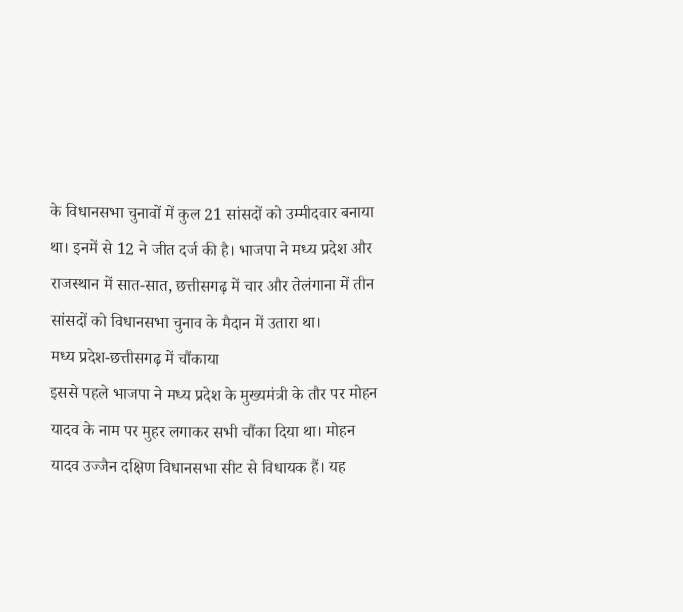के विधानसभा चुनावों में कुल 21 सांसदों को उम्मीदवार बनाया था। इनमें से 12 ने जीत दर्ज की है। भाजपा ने मध्य प्रदेश और राजस्थान में सात-सात, छत्तीसगढ़ में चार और तेलंगाना में तीन सांसदों को विधानसभा चुनाव के मैदान में उतारा था।
मध्य प्रदेश-छत्तीसगढ़ में चौंकाया
इससे पहले भाजपा ने मध्य प्रदेश के मुख्यमंत्री के तौर पर मोहन यादव के नाम पर मुहर लगाकर सभी चौंका दिया था। मोहन यादव उज्जैन दक्षिण विधानसभा सीट से विधायक हैं। यह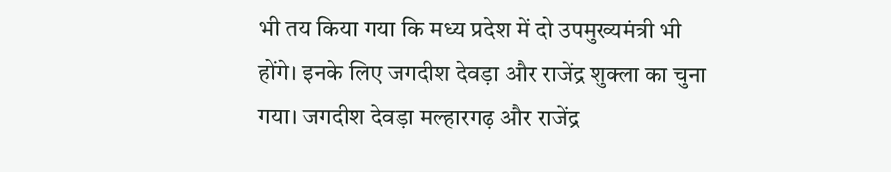भी तय किया गया कि मध्य प्रदेश में दो उपमुख्यमंत्री भी होंगे। इनके लिए जगदीश देवड़ा और राजेंद्र शुक्ला का चुना गया। जगदीश देवड़ा मल्हारगढ़ और राजेंद्र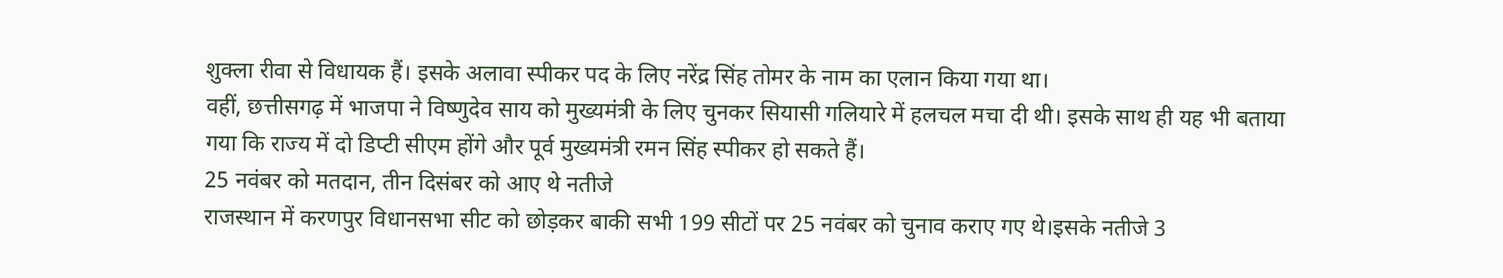शुक्ला रीवा से विधायक हैं। इसके अलावा स्पीकर पद के लिए नरेंद्र सिंह तोमर के नाम का एलान किया गया था।
वहीं, छत्तीसगढ़ में भाजपा ने विष्णुदेव साय को मुख्यमंत्री के लिए चुनकर सियासी गलियारे में हलचल मचा दी थी। इसके साथ ही यह भी बताया गया कि राज्य में दो डिप्टी सीएम होंगे और पूर्व मुख्यमंत्री रमन सिंह स्पीकर हो सकते हैं।
25 नवंबर को मतदान, तीन दिसंबर को आए थे नतीजे
राजस्थान में करणपुर विधानसभा सीट को छोड़कर बाकी सभी 199 सीटों पर 25 नवंबर को चुनाव कराए गए थे।इसके नतीजे 3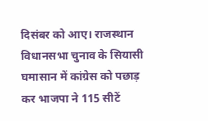दिसंबर को आए। राजस्थान विधानसभा चुनाव के सियासी घमासान में कांग्रेस को पछाड़ कर भाजपा ने 115 सीटें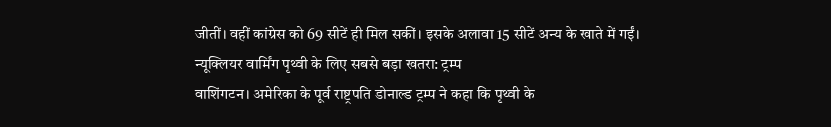जीतीं। वहीं कांग्रेस को 69 सीटें ही मिल सकीं। इसके अलावा 15 सीटें अन्य के खाते में गईं।
न्यूक्लियर वार्मिंग पृथ्वी के लिए सबसे बड़ा खतरा: ट्रम्प
वाशिंगटन। अमेरिका के पूर्व राष्ट्रपति डोनाल्ड ट्रम्प ने कहा कि पृथ्वी के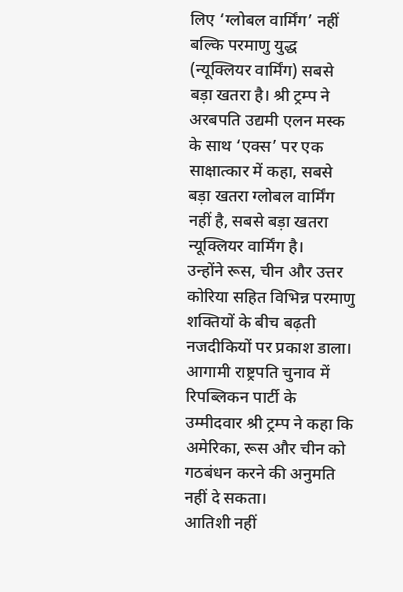लिए ‘ग्लोबल वार्मिंग’ नहीं बल्कि परमाणु युद्ध (न्यूक्लियर वार्मिंग) सबसे बड़ा खतरा है। श्री ट्रम्प ने अरबपति उद्यमी एलन मस्क के साथ ‘एक्स’ पर एक साक्षात्कार में कहा, सबसे बड़ा खतरा ग्लोबल वार्मिंग नहीं है, सबसे बड़ा खतरा न्यूक्लियर वार्मिंग है।
उन्होंने रूस, चीन और उत्तर कोरिया सहित विभिन्न परमाणु शक्तियों के बीच बढ़ती नजदीकियों पर प्रकाश डाला। आगामी राष्ट्रपति चुनाव में रिपब्लिकन पार्टी के उम्मीदवार श्री ट्रम्प ने कहा कि अमेरिका, रूस और चीन को गठबंधन करने की अनुमति नहीं दे सकता।
आतिशी नहीं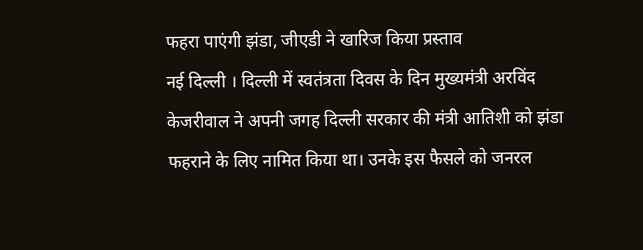फहरा पाएंगी झंडा, जीएडी ने खारिज किया प्रस्ताव
नई दिल्ली । दिल्ली में स्वतंत्रता दिवस के दिन मुख्यमंत्री अरविंद केजरीवाल ने अपनी जगह दिल्ली सरकार की मंत्री आतिशी को झंडा फहराने के लिए नामित किया था। उनके इस फैसले को जनरल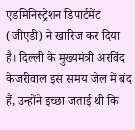एडमिनिस्ट्रेशन डिपार्टमेंट (जीएडी) ने खारिज कर दिया है। दिल्ली के मुख्यमंत्री अरविंद केजरीवाल इस समय जेल में बंद हैं, उन्होंने इच्छा जताई थी कि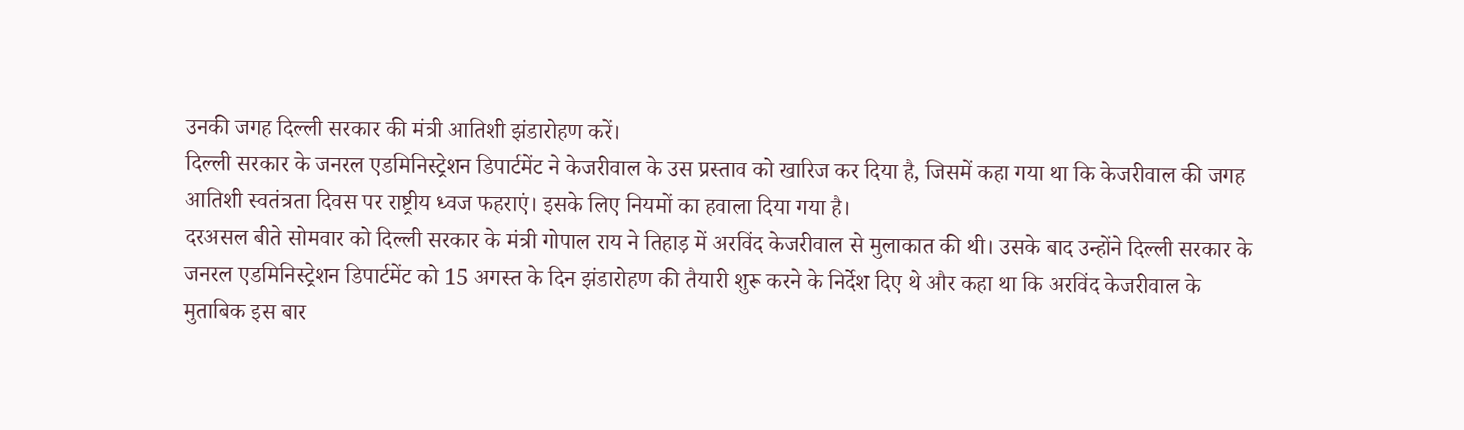उनकी जगह दिल्ली सरकार की मंत्री आतिशी झंडारोहण करें।
दिल्ली सरकार के जनरल एडमिनिस्ट्रेशन डिपार्टमेंट ने केजरीवाल के उस प्रस्ताव को खारिज कर दिया है, जिसमें कहा गया था कि केजरीवाल की जगह आतिशी स्वतंत्रता दिवस पर राष्ट्रीय ध्वज फहराएं। इसके लिए नियमों का हवाला दिया गया है।
दरअसल बीते सोमवार को दिल्ली सरकार के मंत्री गोपाल राय ने तिहाड़ में अरविंद केजरीवाल से मुलाकात की थी। उसके बाद उन्होंने दिल्ली सरकार के जनरल एडमिनिस्ट्रेशन डिपार्टमेंट को 15 अगस्त के दिन झंडारोहण की तैयारी शुरू करने के निर्देश दिए थे और कहा था कि अरविंद केजरीवाल के मुताबिक इस बार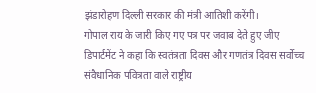झंडारोहण दिल्ली सरकार की मंत्री आतिशी करेंगी।
गोपाल राय के जारी किए गए पत्र पर जवाब देते हुए जीए डिपार्टमेंट ने कहा कि स्वतंत्रता दिवस और गणतंत्र दिवस सर्वोच्च संवैधानिक पवित्रता वाले राष्ट्रीय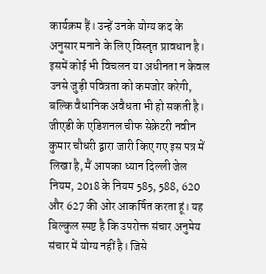कार्यक्रम हैं। उन्हें उनके योग्य कद के अनुसार मनाने के लिए विस्तृत प्रावधान है। इसमें कोई भी विचलन या अधीनता न केवल उनसे जुड़ी पवित्रता को कमजोर करेगी, बल्कि वैधानिक अवैधता भी हो सकती है।
जीएडी के एडिशनल चीफ सेक्रेटरी नवीन कुमार चौधरी द्वारा जारी किए गए इस पत्र में लिखा है, मैं आपका ध्यान दिल्ली जेल नियम, 2018 के नियम 585, 588, 620 और 627 की ओर आकर्षित करता हूं। यह बिल्कुल स्पष्ट है कि उपरोक्त संचार अनुमेय संचार में योग्य नहीं है। जिसे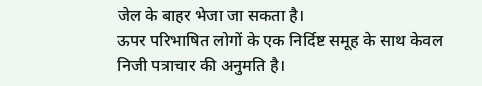जेल के बाहर भेजा जा सकता है।
ऊपर परिभाषित लोगों के एक निर्दिष्ट समूह के साथ केवल निजी पत्राचार की अनुमति है।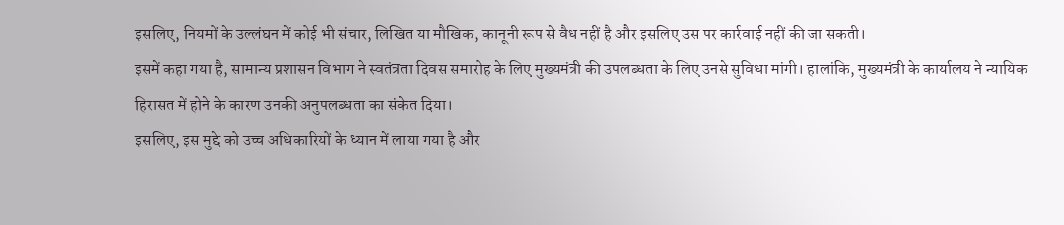इसलिए, नियमों के उल्लंघन में कोई भी संचार, लिखित या मौखिक, कानूनी रूप से वैध नहीं है और इसलिए उस पर कार्रवाई नहीं की जा सकती।
इसमें कहा गया है, सामान्य प्रशासन विभाग ने स्वतंत्रता दिवस समारोह के लिए मुख्यमंत्री की उपलब्धता के लिए उनसे सुविधा मांगी। हालांकि, मुख्यमंत्री के कार्यालय ने न्यायिक हिरासत में होने के कारण उनकी अनुपलब्धता का संकेत दिया।
इसलिए, इस मुद्दे को उच्च अधिकारियों के ध्यान में लाया गया है और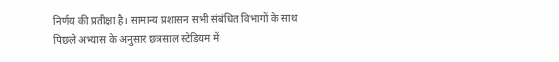निर्णय की प्रतीक्षा है। सामान्य प्रशासन सभी संबंधित विभागों के साथ पिछले अभ्यास के अनुसार छत्रसाल स्टेडियम में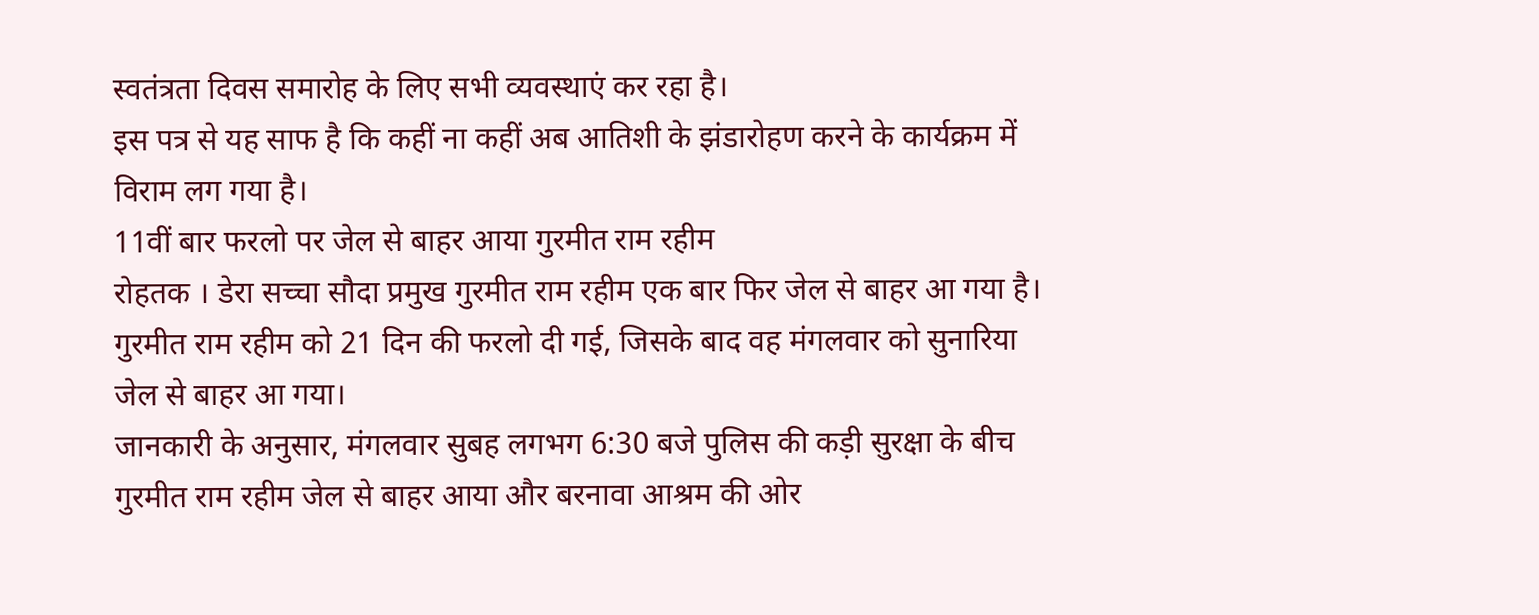स्वतंत्रता दिवस समारोह के लिए सभी व्यवस्थाएं कर रहा है।
इस पत्र से यह साफ है कि कहीं ना कहीं अब आतिशी के झंडारोहण करने के कार्यक्रम में विराम लग गया है।
11वीं बार फरलो पर जेल से बाहर आया गुरमीत राम रहीम
रोहतक । डेरा सच्चा सौदा प्रमुख गुरमीत राम रहीम एक बार फिर जेल से बाहर आ गया है। गुरमीत राम रहीम को 21 दिन की फरलो दी गई, जिसके बाद वह मंगलवार को सुनारिया जेल से बाहर आ गया।
जानकारी के अनुसार, मंगलवार सुबह लगभग 6:30 बजे पुलिस की कड़ी सुरक्षा के बीच गुरमीत राम रहीम जेल से बाहर आया और बरनावा आश्रम की ओर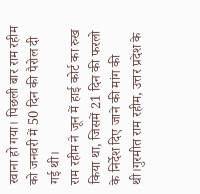रवाना हो गया। पिछली बार राम रहीम को जनवरी में 50 दिन की पैरोल दी गई थी।
राम रहीम ने जून में हाई कोर्ट का रुख किया था, जिसमें 21 दिन की फरलो के निर्देश दिए जाने की मांग की थी।गुरमीत राम रहीम, उत्तर प्रदेश के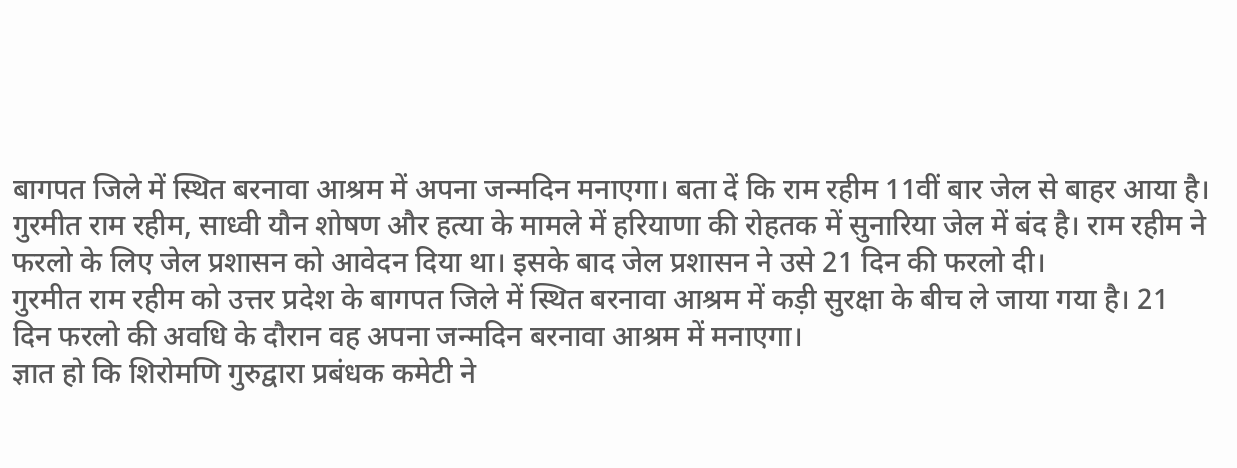बागपत जिले में स्थित बरनावा आश्रम में अपना जन्मदिन मनाएगा। बता दें कि राम रहीम 11वीं बार जेल से बाहर आया है।
गुरमीत राम रहीम, साध्वी यौन शोषण और हत्या के मामले में हरियाणा की रोहतक में सुनारिया जेल में बंद है। राम रहीम ने फरलो के लिए जेल प्रशासन को आवेदन दिया था। इसके बाद जेल प्रशासन ने उसे 21 दिन की फरलो दी।
गुरमीत राम रहीम को उत्तर प्रदेश के बागपत जिले में स्थित बरनावा आश्रम में कड़ी सुरक्षा के बीच ले जाया गया है। 21 दिन फरलो की अवधि के दौरान वह अपना जन्मदिन बरनावा आश्रम में मनाएगा।
ज्ञात हो कि शिरोमणि गुरुद्वारा प्रबंधक कमेटी ने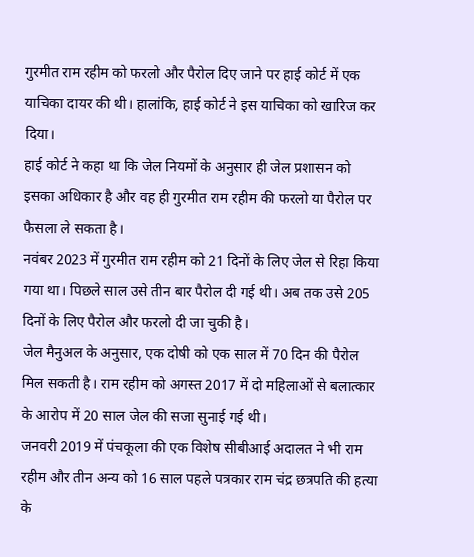गुरमीत राम रहीम को फरलो और पैरोल दिए जाने पर हाई कोर्ट में एक याचिका दायर की थी। हालांकि, हाई कोर्ट ने इस याचिका को खारिज कर दिया।
हाई कोर्ट ने कहा था कि जेल नियमों के अनुसार ही जेल प्रशासन को इसका अधिकार है और वह ही गुरमीत राम रहीम की फरलो या पैरोल पर फैसला ले सकता है।
नवंबर 2023 में गुरमीत राम रहीम को 21 दिनों के लिए जेल से रिहा किया गया था। पिछले साल उसे तीन बार पैरोल दी गई थी। अब तक उसे 205 दिनों के लिए पैरोल और फरलो दी जा चुकी है।
जेल मैनुअल के अनुसार, एक दोषी को एक साल में 70 दिन की पैरोल मिल सकती है। राम रहीम को अगस्त 2017 में दो महिलाओं से बलात्कार के आरोप में 20 साल जेल की सजा सुनाई गई थी।
जनवरी 2019 में पंचकूला की एक विशेष सीबीआई अदालत ने भी राम रहीम और तीन अन्य को 16 साल पहले पत्रकार राम चंद्र छत्रपति की हत्या के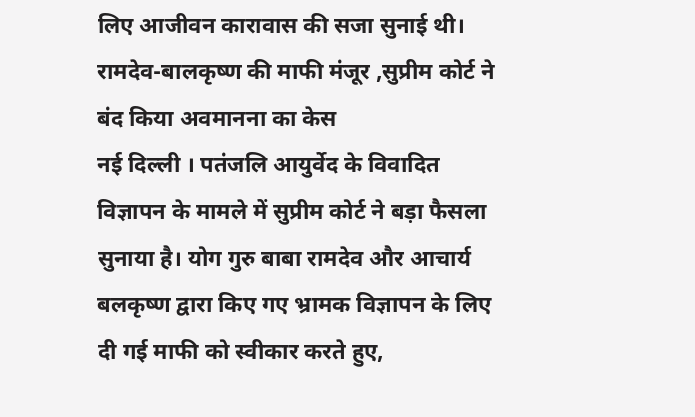लिए आजीवन कारावास की सजा सुनाई थी।
रामदेव-बालकृष्ण की माफी मंजूर ,सुप्रीम कोर्ट ने बंद किया अवमानना का केस
नई दिल्ली । पतंजलि आयुर्वेद के विवादित विज्ञापन के मामले में सुप्रीम कोर्ट ने बड़ा फैसला सुनाया है। योग गुरु बाबा रामदेव और आचार्य बलकृष्ण द्वारा किए गए भ्रामक विज्ञापन के लिए दी गई माफी को स्वीकार करते हुए,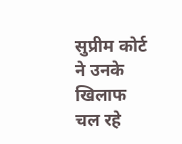सुप्रीम कोर्ट ने उनके खिलाफ चल रहे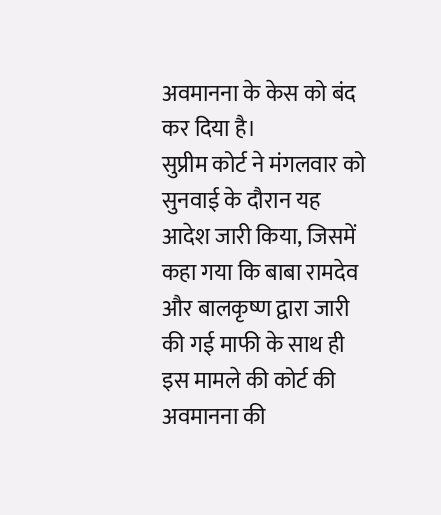अवमानना के केस को बंद कर दिया है।
सुप्रीम कोर्ट ने मंगलवार को सुनवाई के दौरान यह आदेश जारी किया, जिसमें कहा गया कि बाबा रामदेव और बालकृष्ण द्वारा जारी की गई माफी के साथ ही इस मामले की कोर्ट की अवमानना की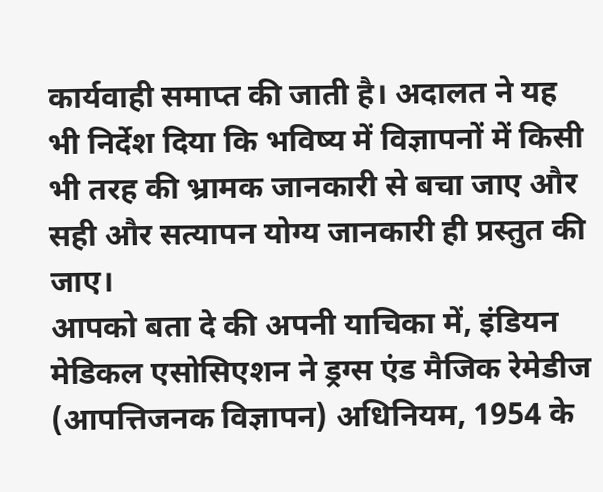कार्यवाही समाप्त की जाती है। अदालत ने यह भी निर्देश दिया कि भविष्य में विज्ञापनों में किसी भी तरह की भ्रामक जानकारी से बचा जाए और सही और सत्यापन योग्य जानकारी ही प्रस्तुत की जाए।
आपको बता दे की अपनी याचिका में, इंडियन मेडिकल एसोसिएशन ने ड्रग्स एंड मैजिक रेमेडीज (आपत्तिजनक विज्ञापन) अधिनियम, 1954 के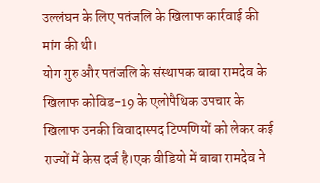उल्लंघन के लिए पतंजलि के खिलाफ कार्रवाई की मांग की थी।
योग गुरु और पतंजलि के संस्थापक बाबा रामदेव के खिलाफ कोविड-19 के एलोपैथिक उपचार के खिलाफ उनकी विवादास्पद टिप्पणियों को लेकर कई राज्यों में केस दर्ज है।एक वीडियो में बाबा रामदेव ने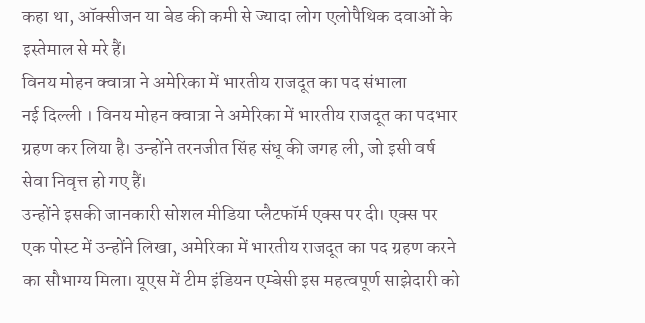कहा था, ऑक्सीजन या बेड की कमी से ज्यादा लोग एलोपैथिक दवाओं के इस्तेमाल से मरे हैं।
विनय मोहन क्वात्रा ने अमेरिका में भारतीय राजदूत का पद संभाला
नई दिल्ली । विनय मोहन क्वात्रा ने अमेरिका में भारतीय राजदूत का पदभार ग्रहण कर लिया है। उन्होंने तरनजीत सिंह संधू की जगह ली, जो इसी वर्ष सेवा निवृत्त हो गए हैं।
उन्होंने इसकी जानकारी सोशल मीडिया प्लैटफॉर्म एक्स पर दी। एक्स पर एक पोस्ट में उन्होंने लिखा, अमेरिका में भारतीय राजदूत का पद ग्रहण करने का सौभाग्य मिला। यूएस में टीम इंडियन एम्बेसी इस महत्वपूर्ण साझेदारी को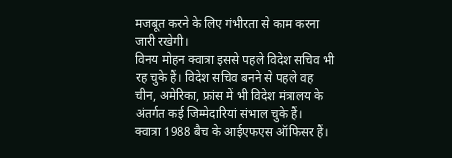मजबूत करने के लिए गंभीरता से काम करना जारी रखेगी।
विनय मोहन क्वात्रा इससे पहले विदेश सचिव भी रह चुके हैं। विदेश सचिव बनने से पहले वह चीन, अमेरिका, फ्रांस में भी विदेश मंत्रालय के अंतर्गत कई जिम्मेदारियां संभाल चुके हैं।
क्वात्रा 1988 बैच के आईएफएस ऑफिसर हैं।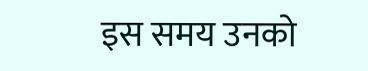इस समय उनको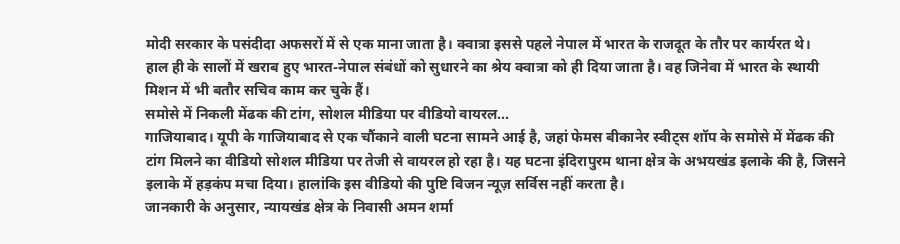मोदी सरकार के पसंदीदा अफसरों में से एक माना जाता है। क्वात्रा इससे पहले नेपाल में भारत के राजदूत के तौर पर कार्यरत थे।
हाल ही के सालों में खराब हुए भारत-नेपाल संबंधों को सुधारने का श्रेय क्वात्रा को ही दिया जाता है। वह जिनेवा में भारत के स्थायी मिशन में भी बतौर सचिव काम कर चुके हैं।
समोसे में निकली मेंढक की टांग, सोशल मीडिया पर वीडियो वायरल...
गाजियाबाद। यूपी के गाजियाबाद से एक चौंकाने वाली घटना सामने आई है, जहां फेमस बीकानेर स्वीट्स शॉप के समोसे में मेंढक की टांग मिलने का वीडियो सोशल मीडिया पर तेजी से वायरल हो रहा है। यह घटना इंदिरापुरम थाना क्षेत्र के अभयखंड इलाके की है, जिसने इलाके में हड़कंप मचा दिया। हालांकि इस वीडियो की पुष्टि विजन न्यूज़ सर्विस नहीं करता है।
जानकारी के अनुसार, न्यायखंड क्षेत्र के निवासी अमन शर्मा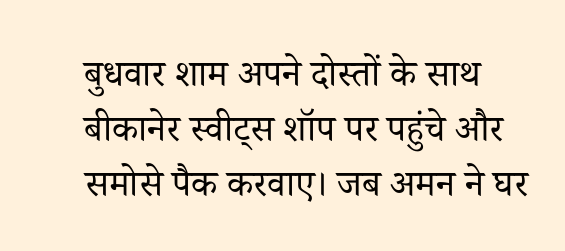बुधवार शाम अपने दोस्तों के साथ बीकानेर स्वीट्स शॉप पर पहुंचे और समोसे पैक करवाए। जब अमन ने घर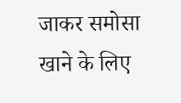जाकर समोसा खाने के लिए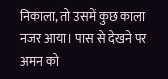निकाला, तो उसमें कुछ काला नजर आया। पास से देखने पर अमन को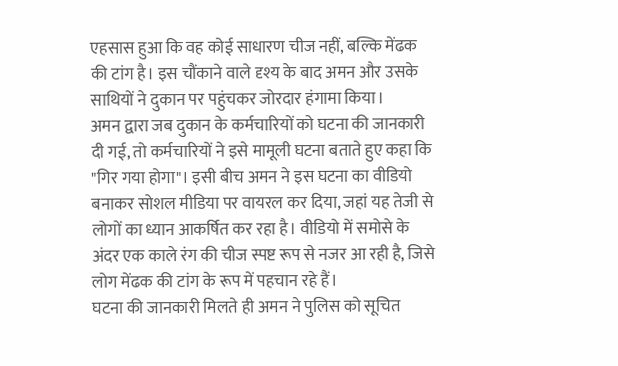एहसास हुआ कि वह कोई साधारण चीज नहीं, बल्कि मेंढक की टांग है। इस चौंकाने वाले दृश्य के बाद अमन और उसके साथियों ने दुकान पर पहुंचकर जोरदार हंगामा किया।
अमन द्वारा जब दुकान के कर्मचारियों को घटना की जानकारी दी गई, तो कर्मचारियों ने इसे मामूली घटना बताते हुए कहा कि "गिर गया होगा"। इसी बीच अमन ने इस घटना का वीडियो बनाकर सोशल मीडिया पर वायरल कर दिया, जहां यह तेजी से लोगों का ध्यान आकर्षित कर रहा है। वीडियो में समोसे के अंदर एक काले रंग की चीज स्पष्ट रूप से नजर आ रही है, जिसे लोग मेंढक की टांग के रूप में पहचान रहे हैं।
घटना की जानकारी मिलते ही अमन ने पुलिस को सूचित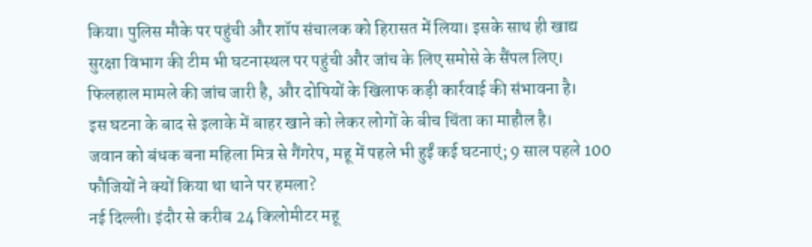किया। पुलिस मौके पर पहुंची और शॉप संचालक को हिरासत में लिया। इसके साथ ही खाद्य सुरक्षा विभाग की टीम भी घटनास्थल पर पहुंची और जांच के लिए समोसे के सैंपल लिए। फिलहाल मामले की जांच जारी है, और दोषियों के खिलाफ कड़ी कार्रवाई की संभावना है।
इस घटना के बाद से इलाके में बाहर खाने को लेकर लोगों के बीच चिंता का माहौल है।
जवान को बंधक बना महिला मित्र से गैंगरेप, महू में पहले भी हुईं कई घटनाएं; 9 साल पहले 100 फौजियों ने क्यों किया था थाने पर हमला?
नई दिल्ली। इंदौर से करीब 24 किलोमीटर महू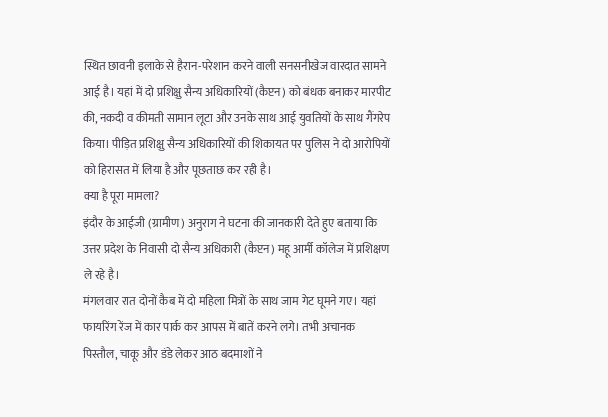स्थित छावनी इलाके से हैरान-परेशान करने वाली सनसनीखेज वारदात सामने आई है। यहां में दो प्रशिक्षु सैन्य अधिकारियों (कैप्टन) को बंधक बनाकर मारपीट की, नकदी व कीमती सामान लूटा और उनके साथ आई युवतियों के साथ गैंगरेप किया। पीड़ित प्रशिक्षु सैन्य अधिकारियों की शिकायत पर पुलिस ने दो आरोपियों को हिरासत में लिया है और पूछताछ कर रही है।
क्या है पूरा मामला?
इंदौर के आईजी (ग्रामीण) अनुराग ने घटना की जानकारी देते हुए बताया कि उत्तर प्रदेश के निवासी दो सैन्य अधिकारी (कैप्टन) महू आर्मी कॉलेज में प्रशिक्षण ले रहे है।
मंगलवार रात दोनों कैब में दो महिला मित्रों के साथ जाम गेट घूमने गए। यहां फायरिंग रेंज में कार पार्क कर आपस में बातें करने लगे। तभी अचानक पिस्तौल, चाकू और डंडे लेकर आठ बदमाशों ने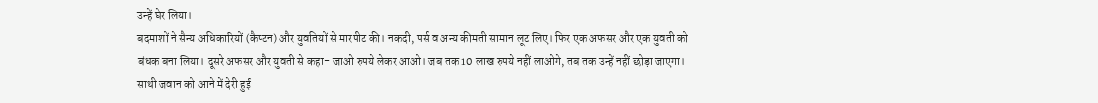उन्हें घेर लिया।
बदमाशों ने सैन्य अधिकारियों (कैप्टन) और युवतियों से मारपीट की। नकदी, पर्स व अन्य कीमती सामान लूट लिए। फिर एक अफसर और एक युवती को बंधक बना लिया। दूसरे अफसर और युवती से कहा- जाओ रुपये लेकर आओ। जब तक 10 लाख रुपये नहीं लाओगे, तब तक उन्हें नहीं छोड़ा जाएगा।
साथी जवान को आने में देरी हुई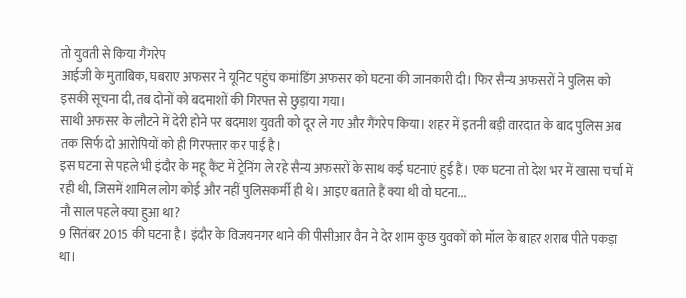तो युवती से किया गैंगरेप
आईजी के मुताबिक, घबराए अफसर ने यूनिट पहुंच कमांडिंग अफसर को घटना की जानकारी दी। फिर सैन्य अफसरों ने पुलिस को इसकी सूचना दी, तब दोनों को बदमाशों की गिरफ्त से छुड़ाया गया।
साथी अफसर के लौटने में देरी होने पर बदमाश युवती को दूर ले गए और गैंगरेप किया। शहर में इतनी बड़ी वारदात के बाद पुलिस अब तक सिर्फ दो आरोपियों को ही गिरफ्तार कर पाई है।
इस घटना से पहले भी इंदौर के महू कैंट में ट्रेनिंग ले रहे सैन्य अफसरों के साथ कई घटनाएं हुई हैं। एक घटना तो देश भर में खासा चर्चा में रही थी, जिसमें शामिल लोग कोई और नहीं पुलिसकर्मी ही थे। आइए बताते हैं क्या थी वो घटना...
नौ साल पहले क्या हुआ था?
9 सितंबर 2015 की घटना है। इंदौर के विजयनगर थाने की पीसीआर वैन ने देर शाम कुछ युवकों को मॉल के बाहर शराब पीते पकड़ा था।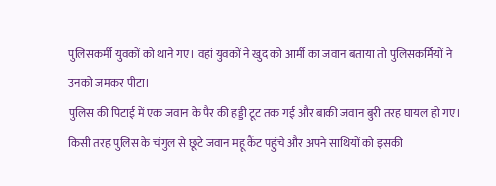पुलिसकर्मी युवकों को थाने गए। वहां युवकों ने खुद को आर्मी का जवान बताया तो पुलिसकर्मियों ने उनको जमकर पीटा।
पुलिस की पिटाई में एक जवान के पैर की हड्डी टूट तक गई और बाकी जवान बुरी तरह घायल हो गए। किसी तरह पुलिस के चंगुल से छूटे जवान महू कैंट पहुंचे और अपने साथियों को इसकी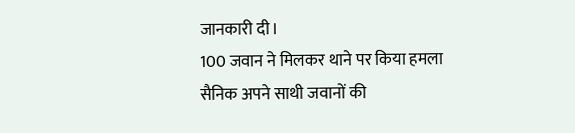जानकारी दी।
100 जवान ने मिलकर थाने पर किया हमला
सैनिक अपने साथी जवानों की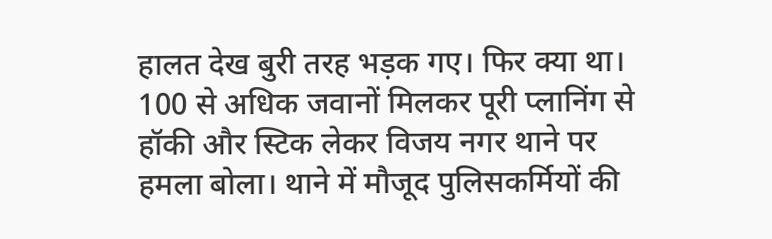हालत देख बुरी तरह भड़क गए। फिर क्या था। 100 से अधिक जवानों मिलकर पूरी प्लानिंग से हॉकी और स्टिक लेकर विजय नगर थाने पर हमला बोला। थाने में मौजूद पुलिसकर्मियों की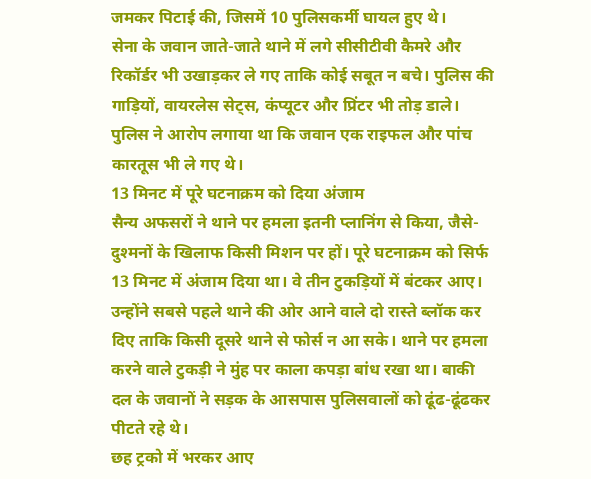जमकर पिटाई की, जिसमें 10 पुलिसकर्मी घायल हुए थे।
सेना के जवान जाते-जाते थाने में लगे सीसीटीवी कैमरे और रिकॉर्डर भी उखाड़कर ले गए ताकि कोई सबूत न बचे। पुलिस की गाड़ियों, वायरलेस सेट्स, कंप्यूटर और प्रिंटर भी तोड़ डाले। पुलिस ने आरोप लगाया था कि जवान एक राइफल और पांच कारतूस भी ले गए थे।
13 मिनट में पूरे घटनाक्रम को दिया अंजाम
सैन्य अफसरों ने थाने पर हमला इतनी प्लानिंग से किया, जैसे- दुश्मनों के खिलाफ किसी मिशन पर हों। पूरे घटनाक्रम को सिर्फ 13 मिनट में अंजाम दिया था। वे तीन टुकड़ियों में बंटकर आए।
उन्होंने सबसे पहले थाने की ओर आने वाले दो रास्ते ब्लॉक कर दिए ताकि किसी दूसरे थाने से फोर्स न आ सके। थाने पर हमला करने वाले टुकड़ी ने मुंह पर काला कपड़ा बांध रखा था। बाकी दल के जवानों ने सड़क के आसपास पुलिसवालों को ढूंढ-ढूंढकर पीटते रहे थे।
छह ट्रको में भरकर आए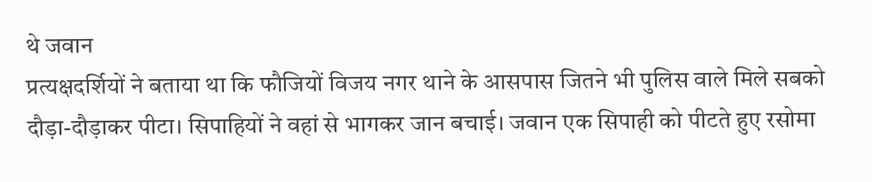थे जवान
प्रत्यक्षदर्शियों ने बताया था कि फौजियों विजय नगर थाने के आसपास जितने भी पुलिस वाले मिले सबको दौड़ा-दौड़ाकर पीटा। सिपाहियों ने वहां से भागकर जान बचाई। जवान एक सिपाही को पीटते हुए रसोमा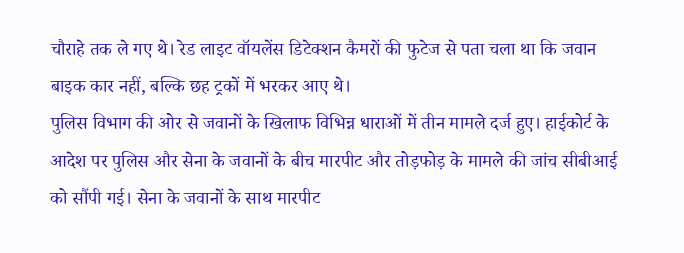चौराहे तक ले गए थे। रेड लाइट वॉयलेंस डिटेक्शन कैमरों की फुटेज से पता चला था कि जवान बाइक कार नहीं, बल्कि छह ट्रकों में भरकर आए थे।
पुलिस विभाग की ओर से जवानों के खिलाफ विभिन्न धाराओं में तीन मामले दर्ज हुए। हाईकोर्ट के आदेश पर पुलिस और सेना के जवानों के बीच मारपीट और तोड़फोड़ के मामले की जांच सीबीआई को सौंपी गई। सेना के जवानों के साथ मारपीट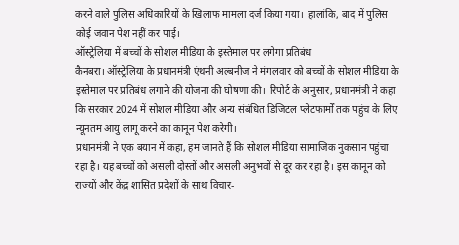करने वाले पुलिस अधिकारियों के खिलाफ मामला दर्ज किया गया। हालांकि, बाद में पुलिस कोई जवान पेश नहीं कर पाई।
ऑस्ट्रेलिया में बच्चों के सोशल मीडिया के इस्तेमाल पर लगेगा प्रतिबंध
कैनबरा। ऑस्ट्रेलिया के प्रधानमंत्री एंथनी अल्बनीज ने मंगलवार को बच्चों के सोशल मीडिया के इस्तेमाल पर प्रतिबंध लगाने की योजना की घोषणा की। रिपोर्ट के अनुसार, प्रधानमंत्री ने कहा कि सरकार 2024 में सोशल मीडिया और अन्य संबंधित डिजिटल प्लेटफार्मों तक पहुंच के लिए न्यूनतम आयु लागू करने का कानून पेश करेगी।
प्रधानमंत्री ने एक बयान में कहा, हम जानते हैं कि सोशल मीडिया सामाजिक नुकसान पहुंचा रहा है। यह बच्चों को असली दोस्तों और असली अनुभवों से दूर कर रहा है। इस कानून को राज्यों और केंद्र शासित प्रदेशों के साथ विचार-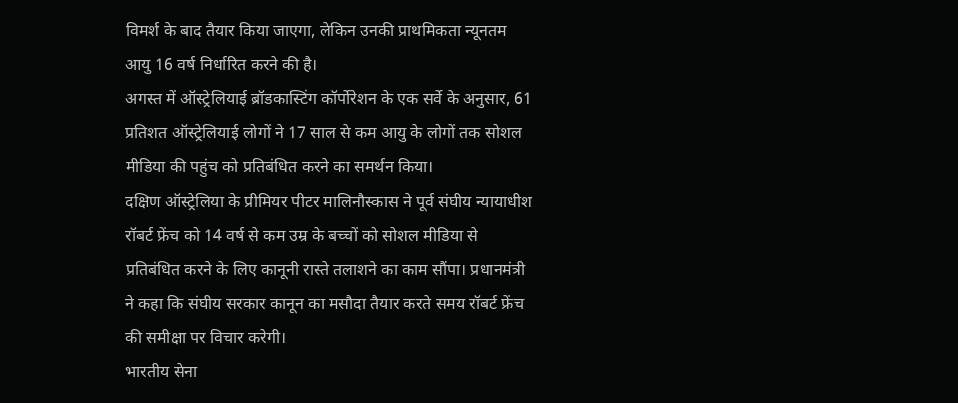विमर्श के बाद तैयार किया जाएगा, लेकिन उनकी प्राथमिकता न्यूनतम आयु 16 वर्ष निर्धारित करने की है।
अगस्त में ऑस्ट्रेलियाई ब्रॉडकास्टिंग कॉर्पोरेशन के एक सर्वे के अनुसार, 61 प्रतिशत ऑस्ट्रेलियाई लोगों ने 17 साल से कम आयु के लोगों तक सोशल मीडिया की पहुंच को प्रतिबंधित करने का समर्थन किया।
दक्षिण ऑस्ट्रेलिया के प्रीमियर पीटर मालिनौस्कास ने पूर्व संघीय न्यायाधीश रॉबर्ट फ्रेंच को 14 वर्ष से कम उम्र के बच्चों को सोशल मीडिया से प्रतिबंधित करने के लिए कानूनी रास्ते तलाशने का काम सौंपा। प्रधानमंत्री ने कहा कि संघीय सरकार कानून का मसौदा तैयार करते समय रॉबर्ट फ्रेंच की समीक्षा पर विचार करेगी।
भारतीय सेना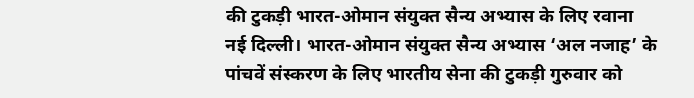की टुकड़ी भारत-ओमान संयुक्त सैन्य अभ्यास के लिए रवाना
नई दिल्ली। भारत-ओमान संयुक्त सैन्य अभ्यास ‘अल नजाह’ के पांचवें संस्करण के लिए भारतीय सेना की टुकड़ी गुरुवार को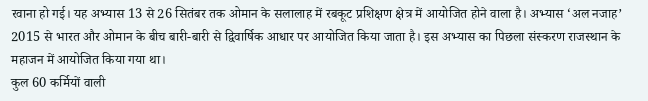रवाना हो गई। यह अभ्यास 13 से 26 सितंबर तक ओमान के सलालाह में रबकूट प्रशिक्षण क्षेत्र में आयोजित होने वाला है। अभ्यास ‘अल नजाह’ 2015 से भारत और ओमान के बीच बारी-बारी से द्विवार्षिक आधार पर आयोजित किया जाता है। इस अभ्यास का पिछला संस्करण राजस्थान के महाजन में आयोजित किया गया था।
कुल 60 कर्मियों वाली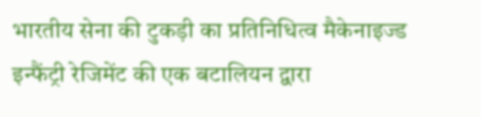भारतीय सेना की टुकड़ी का प्रतिनिधित्व मैकेनाइज्ड इन्फैंट्री रेजिमेंट की एक बटालियन द्वारा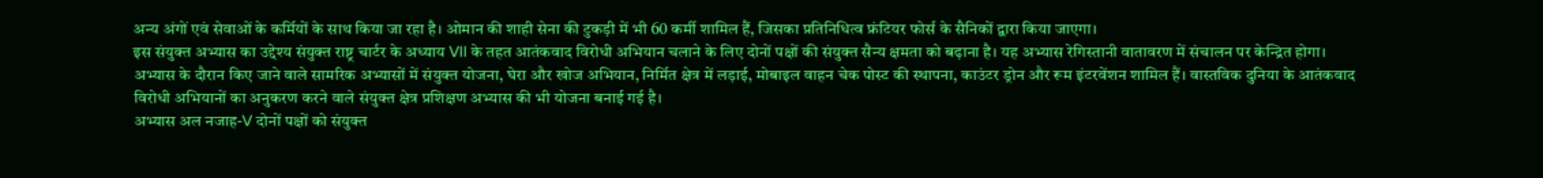अन्य अंगों एवं सेवाओं के कर्मियों के साथ किया जा रहा है। ओमान की शाही सेना की टुकड़ी में भी 60 कर्मी शामिल हैं, जिसका प्रतिनिधित्व फ्रंटियर फोर्स के सैनिकों द्वारा किया जाएगा।
इस संयुक्त अभ्यास का उद्देश्य संयुक्त राष्ट्र चार्टर के अध्याय VII के तहत आतंकवाद विरोधी अभियान चलाने के लिए दोनों पक्षों की संयुक्त सैन्य क्षमता को बढ़ाना है। यह अभ्यास रेगिस्तानी वातावरण में संचालन पर केन्द्रित होगा।
अभ्यास के दौरान किए जाने वाले सामरिक अभ्यासों में संयुक्त योजना, घेरा और खोज अभियान, निर्मित क्षेत्र में लड़ाई, मोबाइल वाहन चेक पोस्ट की स्थापना, काउंटर ड्रोन और रूम इंटरवेंशन शामिल हैं। वास्तविक दुनिया के आतंकवाद विरोधी अभियानों का अनुकरण करने वाले संयुक्त क्षेत्र प्रशिक्षण अभ्यास की भी योजना बनाई गई है।
अभ्यास अल नजाह-V दोनों पक्षों को संयुक्त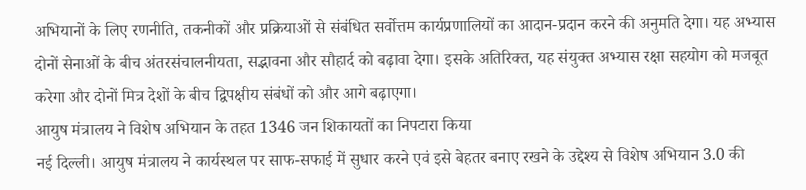अभियानों के लिए रणनीति, तकनीकों और प्रक्रियाओं से संबंधित सर्वोत्तम कार्यप्रणालियों का आदान-प्रदान करने की अनुमति देगा। यह अभ्यास दोनों सेनाओं के बीच अंतरसंचालनीयता, सद्भावना और सौहार्द को बढ़ावा देगा। इसके अतिरिक्त, यह संयुक्त अभ्यास रक्षा सहयोग को मजबूत करेगा और दोनों मित्र देशों के बीच द्विपक्षीय संबंधों को और आगे बढ़ाएगा।
आयुष मंत्रालय ने विशेष अभियान के तहत 1346 जन शिकायतों का निपटारा किया
नई दिल्ली। आयुष मंत्रालय ने कार्यस्थल पर साफ-सफाई में सुधार करने एवं इसे बेहतर बनाए रखने के उद्देश्य से विशेष अभियान 3.0 की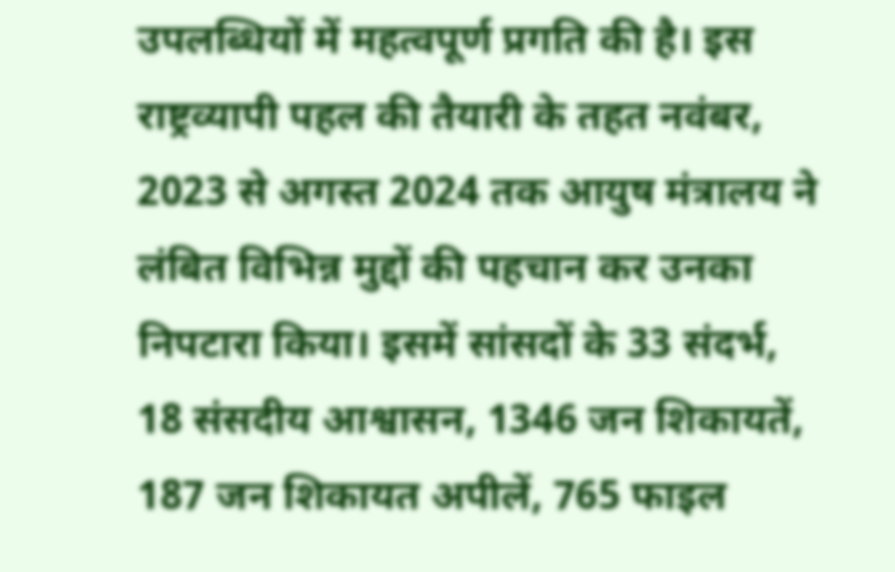उपलब्धियों में महत्वपूर्ण प्रगति की है। इस राष्ट्रव्यापी पहल की तैयारी के तहत नवंबर, 2023 से अगस्त 2024 तक आयुष मंत्रालय ने लंबित विभिन्न मुद्दों की पहचान कर उनका निपटारा किया। इसमें सांसदों के 33 संदर्भ, 18 संसदीय आश्वासन, 1346 जन शिकायतें, 187 जन शिकायत अपीलें, 765 फाइल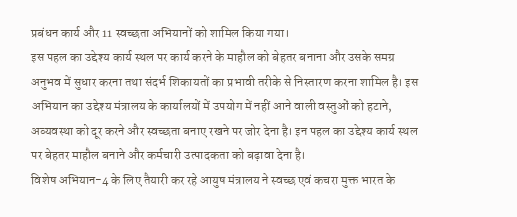प्रबंधन कार्य और 11 स्वच्छता अभियानों को शामिल किया गया।
इस पहल का उद्देश्य कार्य स्थल पर कार्य करने के माहौल को बेहतर बनाना और उसके समग्र अनुभव में सुधार करना तथा संदर्भ शिकायतों का प्रभावी तरीके से निस्तारण करना शामिल है। इस अभियान का उद्देश्य मंत्रालय के कार्यालयों में उपयोग में नहीं आने वाली वस्तुओं को हटाने, अव्यवस्था को दूर करने और स्वच्छता बनाए रखने पर जोर देना है। इन पहल का उद्देश्य कार्य स्थल पर बेहतर माहौल बनाने और कर्मचारी उत्पादकता को बढ़ावा देना है।
विशेष अभियान-4 के लिए तैयारी कर रहे आयुष मंत्रालय ने स्वच्छ एवं कचरा मुक्त भारत के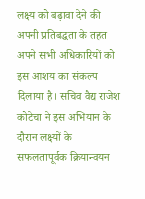लक्ष्य को बढ़ावा देने की अपनी प्रतिबद्धता के तहत अपने सभी अधिकारियों को इस आशय का संकल्प दिलाया है। सचिव वैद्य राजेश कोटेचा ने इस अभियान के दौरान लक्ष्यों के सफलतापूर्वक क्रियान्वयन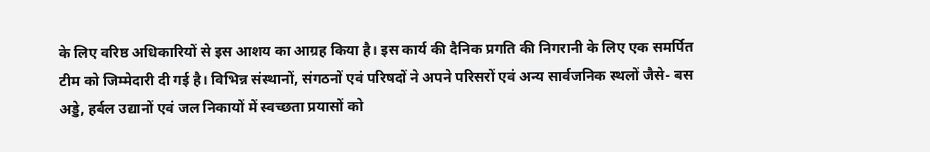के लिए वरिष्ठ अधिकारियों से इस आशय का आग्रह किया है। इस कार्य की दैनिक प्रगति की निगरानी के लिए एक समर्पित टीम को जिम्मेदारी दी गई है। विभिन्न संस्थानों, संगठनों एवं परिषदों ने अपने परिसरों एवं अन्य सार्वजनिक स्थलों जैसे- बस अड्डे, हर्बल उद्यानों एवं जल निकायों में स्वच्छता प्रयासों को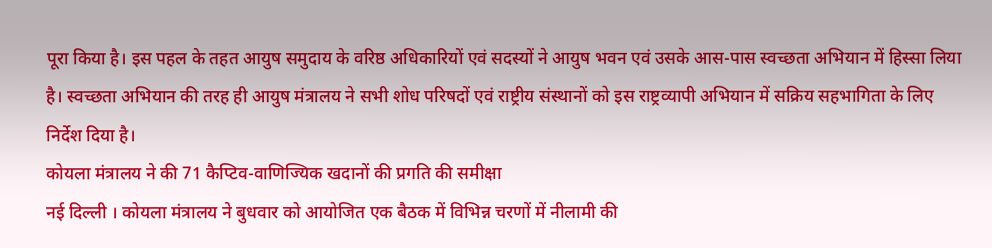पूरा किया है। इस पहल के तहत आयुष समुदाय के वरिष्ठ अधिकारियों एवं सदस्यों ने आयुष भवन एवं उसके आस-पास स्वच्छता अभियान में हिस्सा लिया है। स्वच्छता अभियान की तरह ही आयुष मंत्रालय ने सभी शोध परिषदों एवं राष्ट्रीय संस्थानों को इस राष्ट्रव्यापी अभियान में सक्रिय सहभागिता के लिए निर्देश दिया है।
कोयला मंत्रालय ने की 71 कैप्टिव-वाणिज्यिक खदानों की प्रगति की समीक्षा
नई दिल्ली । कोयला मंत्रालय ने बुधवार को आयोजित एक बैठक में विभिन्न चरणों में नीलामी की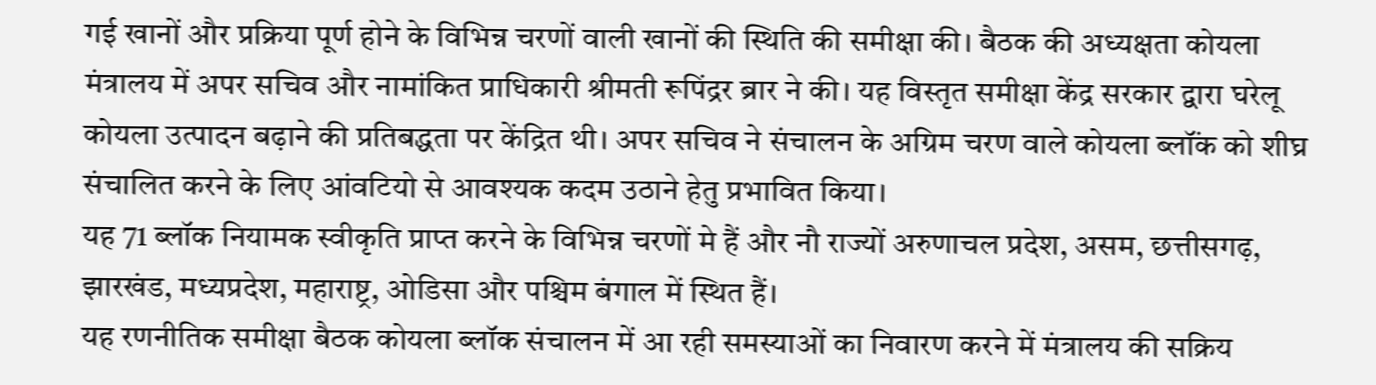गई खानों और प्रक्रिया पूर्ण होने के विभिन्न चरणों वाली खानों की स्थिति की समीक्षा की। बैठक की अध्यक्षता कोयला मंत्रालय में अपर सचिव और नामांकित प्राधिकारी श्रीमती रूपिंद्रर ब्रार ने की। यह विस्तृत समीक्षा केंद्र सरकार द्वारा घरेलू कोयला उत्पादन बढ़ाने की प्रतिबद्धता पर केंद्रित थी। अपर सचिव ने संचालन के अग्रिम चरण वाले कोयला ब्लॉंक को शीघ्र संचालित करने के लिए आंवटियो से आवश्यक कदम उठाने हेतु प्रभावित किया।
यह 71 ब्लॉक नियामक स्वीकृति प्राप्त करने के विभिन्न चरणों मे हैं और नौ राज्यों अरुणाचल प्रदेश, असम, छत्तीसगढ़, झारखंड, मध्यप्रदेश, महाराष्ट्र, ओडिसा और पश्चिम बंगाल में स्थित हैं।
यह रणनीतिक समीक्षा बैठक कोयला ब्लॉक संचालन में आ रही समस्याओं का निवारण करने में मंत्रालय की सक्रिय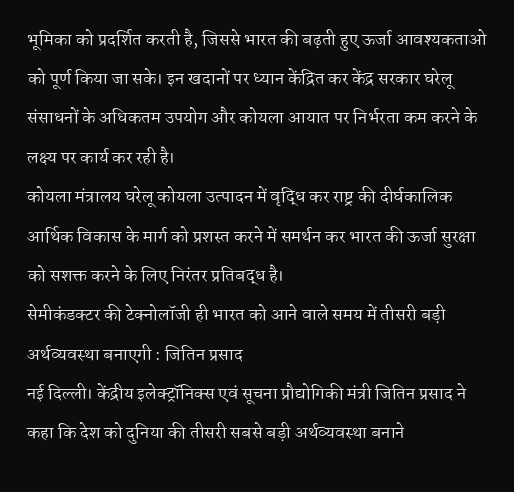भूमिका को प्रदर्शित करती है, जिससे भारत की बढ़ती हुए ऊर्जा आवश्यकताओ को पूर्ण किया जा सके। इन खदानों पर ध्यान केंद्रित कर केंद्र सरकार घरेलू संसाधनों के अधिकतम उपयोग और कोयला आयात पर निर्भरता कम करने के लक्ष्य पर कार्य कर रही है।
कोयला मंत्रालय घरेलू कोयला उत्पादन में वृद्धि कर राष्ट्र की दीर्घकालिक आर्थिक विकास के मार्ग को प्रशस्त करने में समर्थन कर भारत की ऊर्जा सुरक्षा को सशक्त करने के लिए निरंतर प्रतिबद्ध है।
सेमीकंडक्टर की टेक्नोलॉजी ही भारत को आने वाले समय में तीसरी बड़ी अर्थव्यवस्था बनाएगी : जितिन प्रसाद
नई दिल्ली। केंद्रीय इलेक्ट्रॉनिक्स एवं सूचना प्रौद्योगिकी मंत्री जितिन प्रसाद ने कहा कि देश को दुनिया की तीसरी सबसे बड़ी अर्थव्यवस्था बनाने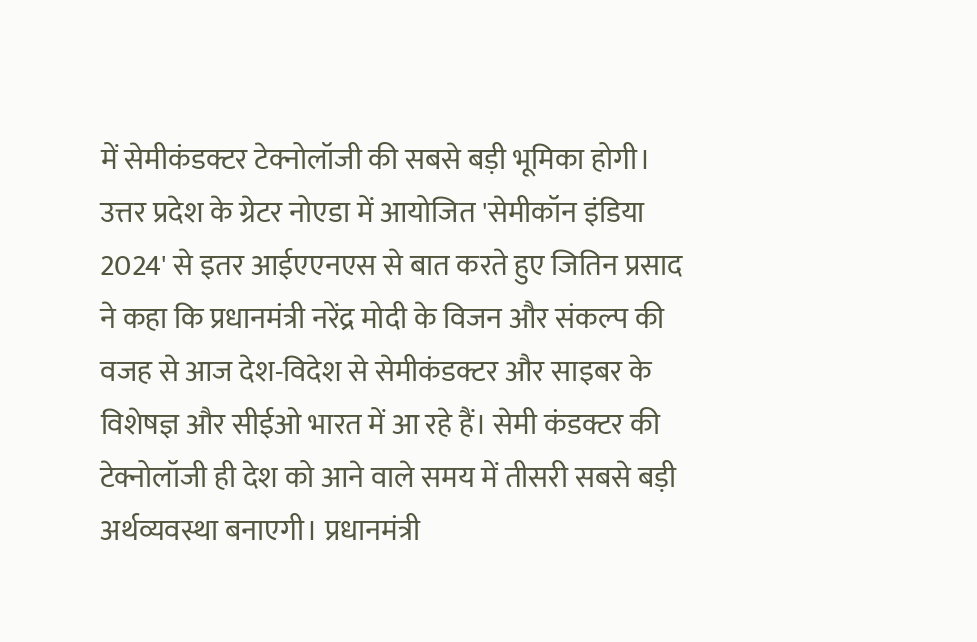में सेमीकंडक्टर टेक्नोलॉजी की सबसे बड़ी भूमिका होगी।
उत्तर प्रदेश के ग्रेटर नोएडा में आयोजित 'सेमीकॉन इंडिया 2024' से इतर आईएएनएस से बात करते हुए जितिन प्रसाद ने कहा कि प्रधानमंत्री नरेंद्र मोदी के विजन और संकल्प की वजह से आज देश-विदेश से सेमीकंडक्टर और साइबर के विशेषज्ञ और सीईओ भारत में आ रहे हैं। सेमी कंडक्टर की टेक्नोलॉजी ही देश को आने वाले समय में तीसरी सबसे बड़ी अर्थव्यवस्था बनाएगी। प्रधानमंत्री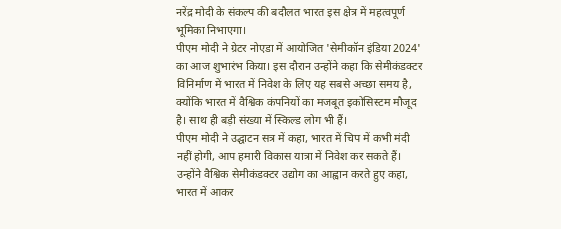नरेंद्र मोदी के संकल्प की बदौलत भारत इस क्षेत्र में महत्वपूर्ण भूमिका निभाएगा।
पीएम मोदी ने ग्रेटर नोएडा में आयोजित 'सेमीकॉन इंडिया 2024' का आज शुभारंभ किया। इस दौरान उन्होंने कहा कि सेमीकंडक्टर विनिर्माण में भारत में निवेश के लिए यह सबसे अच्छा समय है, क्योंकि भारत में वैश्विक कंपनियों का मजबूत इकोसिस्टम मौजूद है। साथ ही बड़ी संख्या में स्किल्ड लोग भी हैं।
पीएम मोदी ने उद्घाटन सत्र में कहा, भारत में चिप में कभी मंदी नहीं होगी, आप हमारी विकास यात्रा में निवेश कर सकते हैं। उन्होंने वैश्विक सेमीकंडक्टर उद्योग का आह्वान करते हुए कहा, भारत में आकर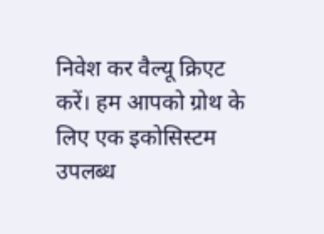निवेश कर वैल्यू क्रिएट करें। हम आपको ग्रोथ के लिए एक इकोसिस्टम उपलब्ध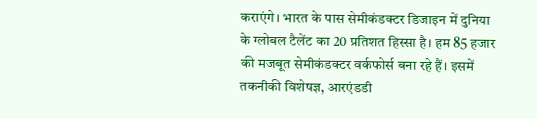कराएंगे। भारत के पास सेमीकंडक्टर डिजाइन में दुनिया के ग्लोबल टैलेंट का 20 प्रतिशत हिस्सा है। हम 85 हजार की मजबूत सेमीकंडक्टर वर्कफोर्स बना रहे हैं। इसमें तकनीकी विशेषज्ञ, आरएंडडी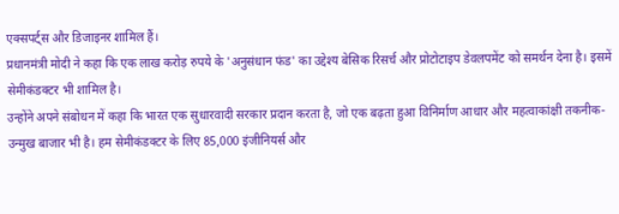एक्सपर्ट्स और डिजाइनर शामिल हैं।
प्रधानमंत्री मोदी ने कहा कि एक लाख करोड़ रुपये के 'अनुसंधान फंड' का उद्देश्य बेसिक रिसर्च और प्रोटोटाइप डेवलपमेंट को समर्थन देना है। इसमें सेमीकंडक्टर भी शामिल है।
उन्होंने अपने संबोधन में कहा कि भारत एक सुधारवादी सरकार प्रदान करता है, जो एक बढ़ता हुआ विनिर्माण आधार और महत्वाकांक्षी तकनीक-उन्मुख बाजार भी है। हम सेमीकंडक्टर के लिए 85,000 इंजीनियर्स और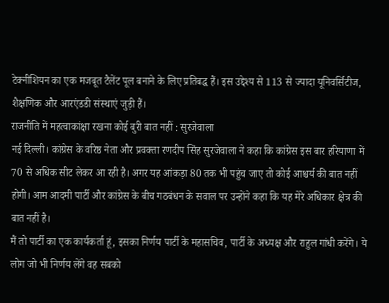टेक्नीशियन का एक मजबूत टैलेंट पूल बनाने के लिए प्रतिबद्ध हैं। इस उद्देश्य से 113 से ज्यादा यूनिवर्सिटीज, शैक्षणिक और आरएंडडी संस्थाएं जुड़ी हैं।
राजनीति में महत्वाकांक्षा रखना कोई बुरी बात नहीं : सुरजेवाला
नई दिल्ली। कांग्रेस के वरिष्ठ नेता और प्रवक्ता रणदीप सिंह सुरजेवाला ने कहा कि कांग्रेस इस बार हरियाणा में 70 से अधिक सीट लेकर आ रही है। अगर यह आंकड़ा 80 तक भी पहुंच जाए तो कोई आश्चर्य की बात नहीं होगी। आम आदमी पार्टी और कांग्रेस के बीच गठबंधन के सवाल पर उन्होंने कहा कि यह मेरे अधिकार क्षेत्र की बात नहीं है।
मैं तो पार्टी का एक कार्यकर्ता हूं, इसका निर्णय पार्टी के महासचिव, पार्टी के अध्यक्ष और राहुल गांधी करेंगे। ये लोग जो भी निर्णय लेंगे वह सबको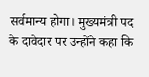सर्वमान्य होगा। मुख्यमंत्री पद के दावेदार पर उन्होंने कहा कि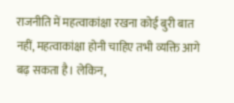राजनीति में महत्वाकांक्षा रखना कोई बुरी बात नहीं, महत्वाकांक्षा होनी चाहिए तभी व्यक्ति आगे बढ़ सकता है। लेकिन,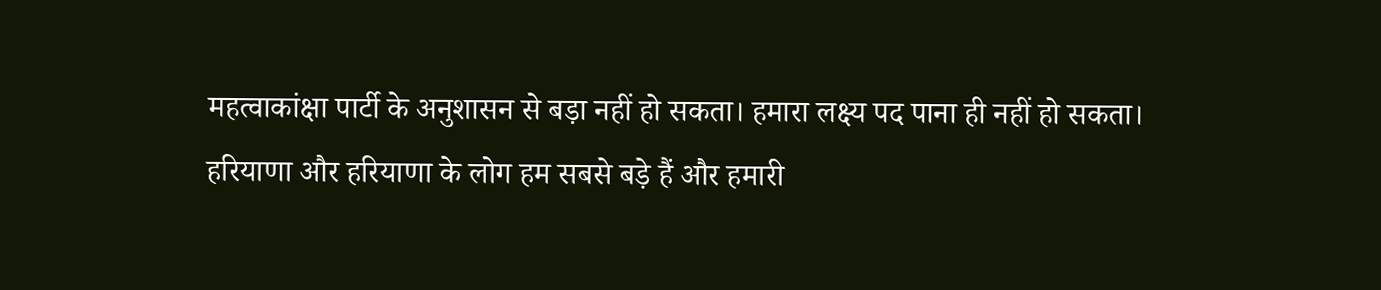महत्वाकांक्षा पार्टी के अनुशासन से बड़ा नहीं हो सकता। हमारा लक्ष्य पद पाना ही नहीं हो सकता। हरियाणा और हरियाणा के लोग हम सबसे बड़े हैं और हमारी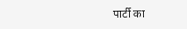पार्टी का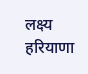लक्ष्य हरियाणा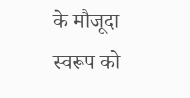के मौजूदा स्वरूप को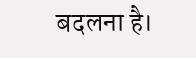बदलना है।